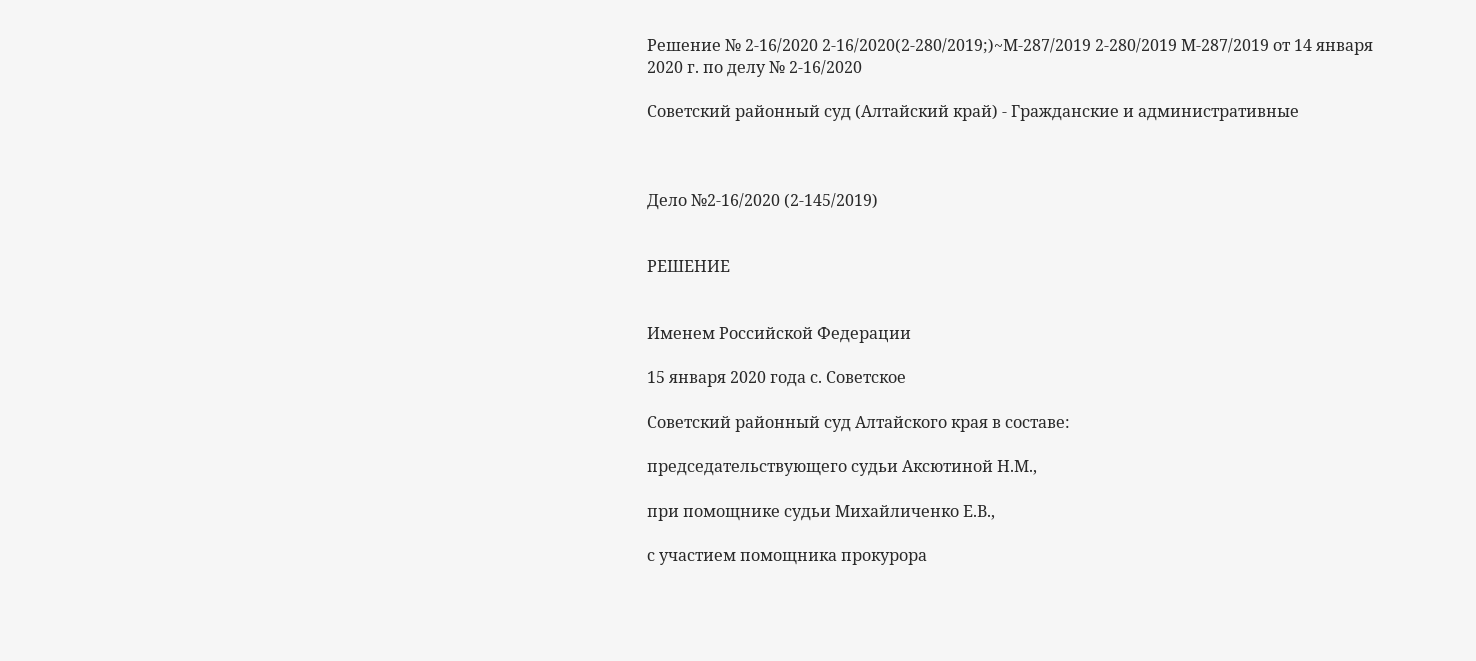Решение № 2-16/2020 2-16/2020(2-280/2019;)~М-287/2019 2-280/2019 М-287/2019 от 14 января 2020 г. по делу № 2-16/2020

Советский районный суд (Алтайский край) - Гражданские и административные



Дело №2-16/2020 (2-145/2019)


РЕШЕНИЕ


Именем Российской Федерации

15 января 2020 года с. Советское

Советский районный суд Алтайского края в составе:

председательствующего судьи Аксютиной Н.М.,

при помощнике судьи Михайличенко Е.В.,

с участием помощника прокурора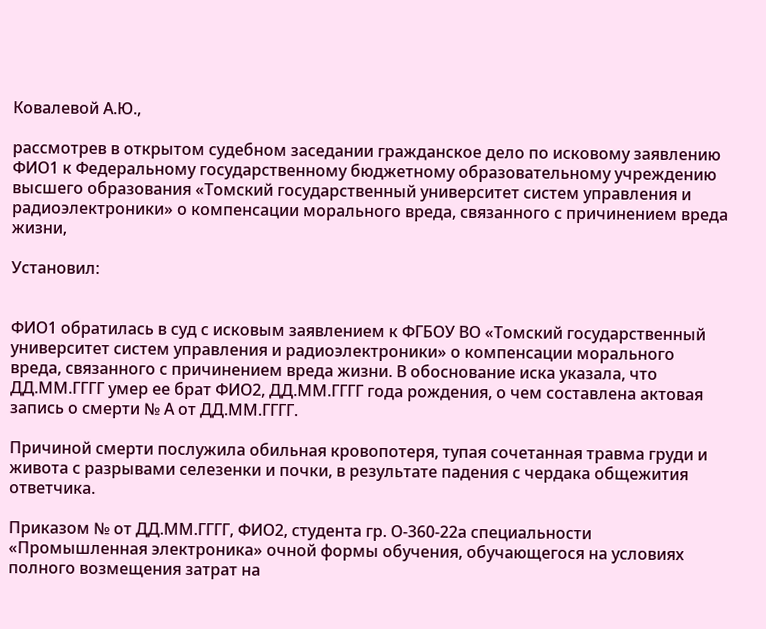Ковалевой А.Ю.,

рассмотрев в открытом судебном заседании гражданское дело по исковому заявлению ФИО1 к Федеральному государственному бюджетному образовательному учреждению высшего образования «Томский государственный университет систем управления и радиоэлектроники» о компенсации морального вреда, связанного с причинением вреда жизни,

Установил:


ФИО1 обратилась в суд с исковым заявлением к ФГБОУ ВО «Томский государственный университет систем управления и радиоэлектроники» о компенсации морального вреда, связанного с причинением вреда жизни. В обоснование иска указала, что ДД.ММ.ГГГГ умер ее брат ФИО2, ДД.ММ.ГГГГ года рождения, о чем составлена актовая запись о смерти № А от ДД.ММ.ГГГГ.

Причиной смерти послужила обильная кровопотеря, тупая сочетанная травма груди и живота с разрывами селезенки и почки, в результате падения с чердака общежития ответчика.

Приказом № от ДД.ММ.ГГГГ, ФИО2, студента гр. О-360-22а специальности «Промышленная электроника» очной формы обучения, обучающегося на условиях полного возмещения затрат на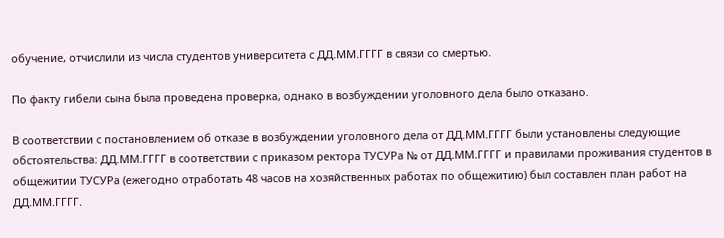обучение, отчислили из числа студентов университета с ДД.ММ.ГГГГ в связи со смертью.

По факту гибели сына была проведена проверка, однако в возбуждении уголовного дела было отказано.

В соответствии с постановлением об отказе в возбуждении уголовного дела от ДД.ММ.ГГГГ были установлены следующие обстоятельства: ДД.ММ.ГГГГ в соответствии с приказом ректора ТУСУРа № от ДД.ММ.ГГГГ и правилами проживания студентов в общежитии ТУСУРа (ежегодно отработать 48 часов на хозяйственных работах по общежитию) был составлен план работ на ДД.ММ.ГГГГ.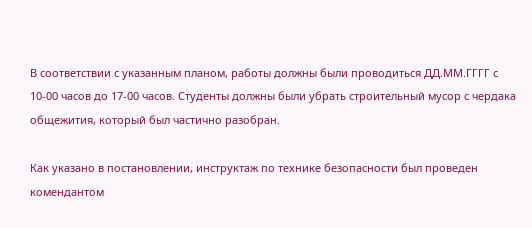В соответствии с указанным планом, работы должны были проводиться ДД.ММ.ГГГГ с 10-00 часов до 17-00 часов. Студенты должны были убрать строительный мусор с чердака общежития, который был частично разобран.

Как указано в постановлении, инструктаж по технике безопасности был проведен комендантом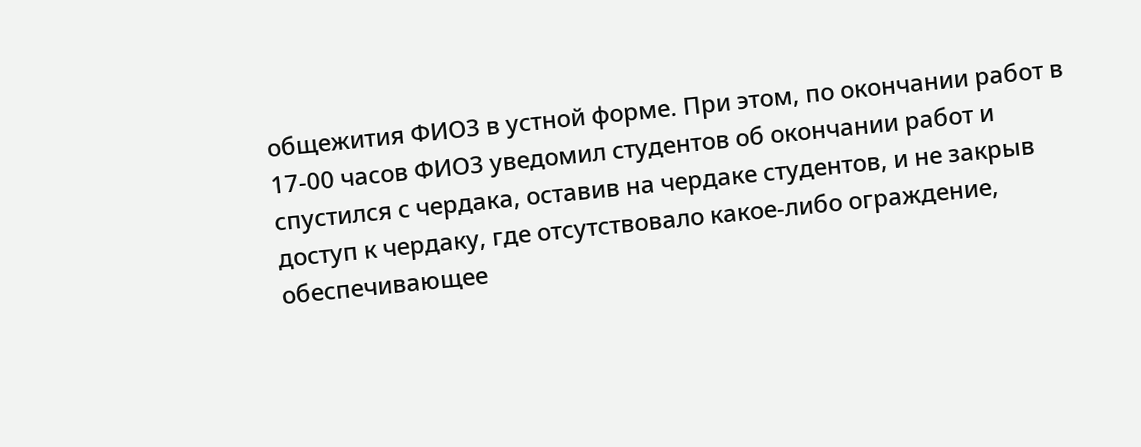общежития ФИО3 в устной форме. При этом, по окончании работ в 17-00 часов ФИО3 уведомил студентов об окончании работ и спустился с чердака, оставив на чердаке студентов, и не закрыв доступ к чердаку, где отсутствовало какое-либо ограждение, обеспечивающее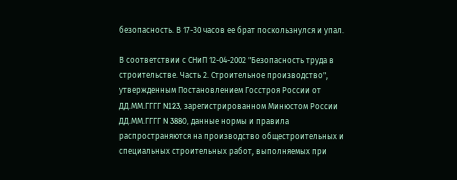безопасность. В 17-30 часов ее брат поскользнулся и упал.

В соответствии с СНиП 12-04-2002 "Безопасность труда в строительстве. Часть 2. Строительное производство", утвержденным Постановлением Госстроя России от ДД.ММ.ГГГГ N123, зарегистрированном Минюстом России ДД.ММ.ГГГГ N 3880, данные нормы и правила распространяются на производство общестроительных и специальных строительных работ, выполняемых при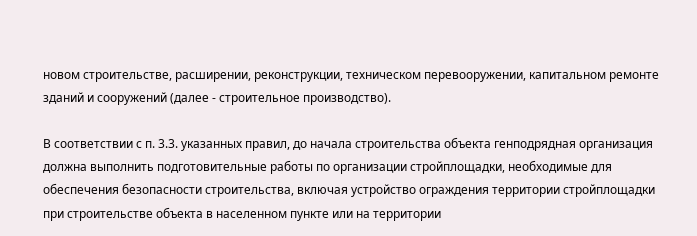новом строительстве, расширении, реконструкции, техническом перевооружении, капитальном ремонте зданий и сооружений (далее - строительное производство).

В соответствии с п. 3.3. указанных правил, до начала строительства объекта генподрядная организация должна выполнить подготовительные работы по организации стройплощадки, необходимые для обеспечения безопасности строительства, включая устройство ограждения территории стройплощадки при строительстве объекта в населенном пункте или на территории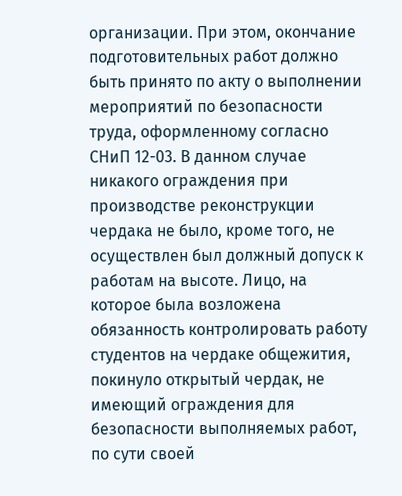организации. При этом, окончание подготовительных работ должно быть принято по акту о выполнении мероприятий по безопасности труда, оформленному согласно СНиП 12-03. В данном случае никакого ограждения при производстве реконструкции чердака не было, кроме того, не осуществлен был должный допуск к работам на высоте. Лицо, на которое была возложена обязанность контролировать работу студентов на чердаке общежития, покинуло открытый чердак, не имеющий ограждения для безопасности выполняемых работ, по сути своей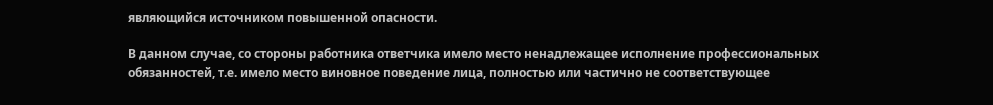являющийся источником повышенной опасности.

В данном случае, со стороны работника ответчика имело место ненадлежащее исполнение профессиональных обязанностей, т.е. имело место виновное поведение лица, полностью или частично не соответствующее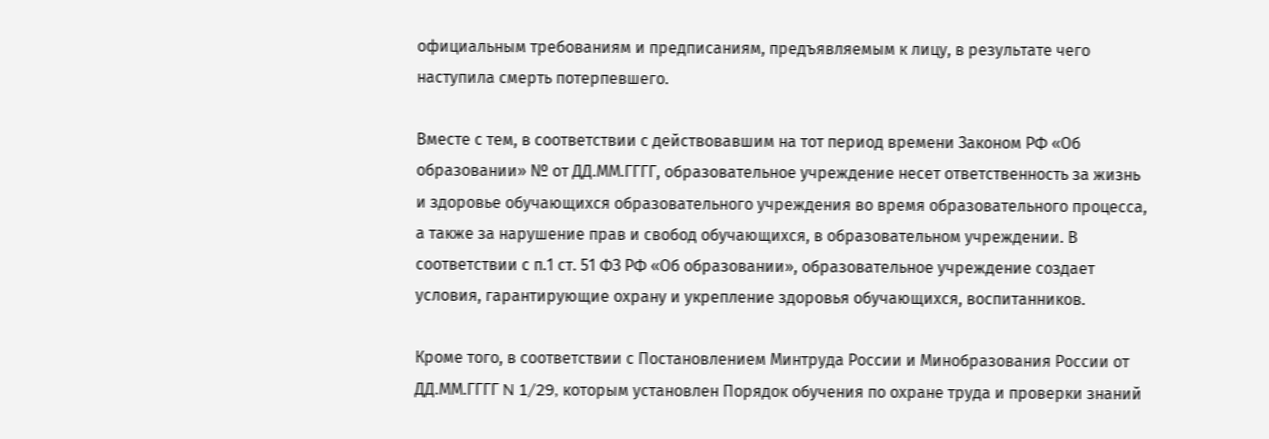официальным требованиям и предписаниям, предъявляемым к лицу, в результате чего наступила смерть потерпевшего.

Вместе с тем, в соответствии с действовавшим на тот период времени Законом РФ «Об образовании» № от ДД.ММ.ГГГГ, образовательное учреждение несет ответственность за жизнь и здоровье обучающихся образовательного учреждения во время образовательного процесса, а также за нарушение прав и свобод обучающихся, в образовательном учреждении. В соответствии с п.1 ст. 51 ФЗ РФ «Об образовании», образовательное учреждение создает условия, гарантирующие охрану и укрепление здоровья обучающихся, воспитанников.

Кроме того, в соответствии с Постановлением Минтруда России и Минобразования России от ДД.ММ.ГГГГ N 1/29, которым установлен Порядок обучения по охране труда и проверки знаний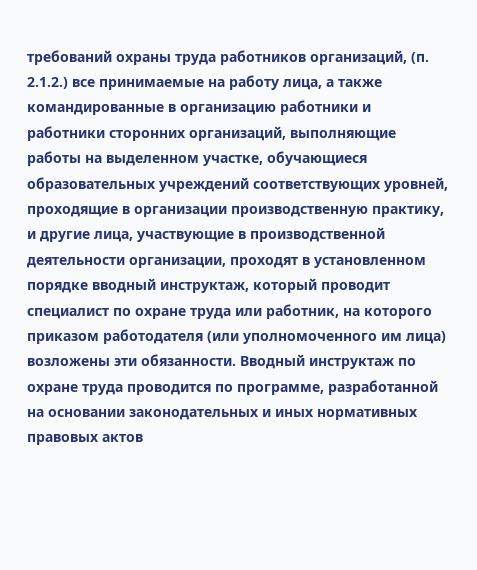требований охраны труда работников организаций, (п. 2.1.2.) все принимаемые на работу лица, а также командированные в организацию работники и работники сторонних организаций, выполняющие работы на выделенном участке, обучающиеся образовательных учреждений соответствующих уровней, проходящие в организации производственную практику, и другие лица, участвующие в производственной деятельности организации, проходят в установленном порядке вводный инструктаж, который проводит специалист по охране труда или работник, на которого приказом работодателя (или уполномоченного им лица) возложены эти обязанности. Вводный инструктаж по охране труда проводится по программе, разработанной на основании законодательных и иных нормативных правовых актов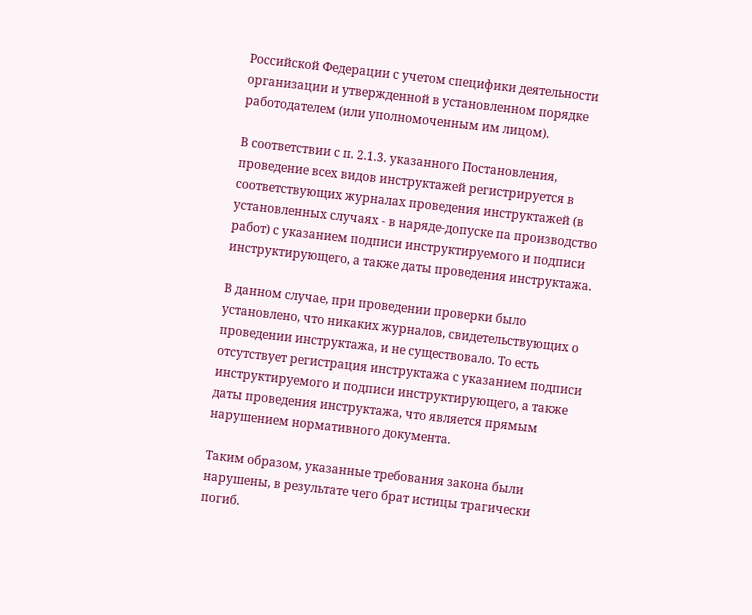Российской Федерации с учетом специфики деятельности организации и утвержденной в установленном порядке работодателем (или уполномоченным им лицом).

В соответствии с п. 2.1.3. указанного Постановления, проведение всех видов инструктажей регистрируется в соответствующих журналах проведения инструктажей (в установленных случаях - в наряде-допуске па производство работ) с указанием подписи инструктируемого и подписи инструктирующего, а также даты проведения инструктажа.

В данном случае, при проведении проверки было установлено, что никаких журналов, свидетельствующих о проведении инструктажа, и не существовало. То есть отсутствует регистрация инструктажа с указанием подписи инструктируемого и подписи инструктирующего, а также даты проведения инструктажа, что является прямым нарушением нормативного документа.

Таким образом, указанные требования закона были нарушены, в результате чего брат истицы трагически погиб.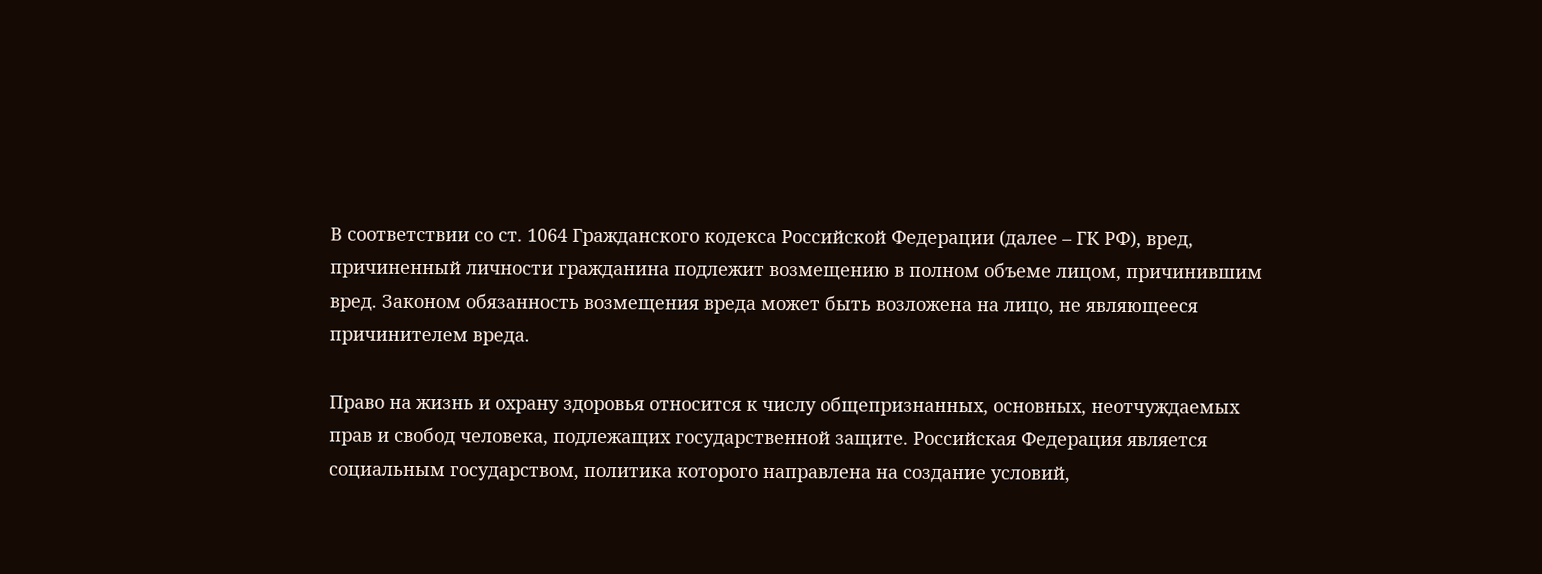В соответствии со ст. 1064 Гражданского кодекса Российской Федерации (далее – ГК РФ), вред, причиненный личности гражданина подлежит возмещению в полном объеме лицом, причинившим вред. Законом обязанность возмещения вреда может быть возложена на лицо, не являющееся причинителем вреда.

Право на жизнь и охрану здоровья относится к числу общепризнанных, основных, неотчуждаемых прав и свобод человека, подлежащих государственной защите. Российская Федерация является социальным государством, политика которого направлена на создание условий,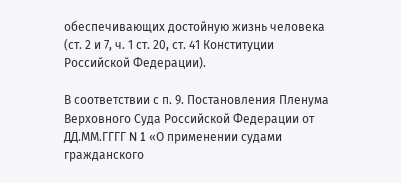обеспечивающих достойную жизнь человека (ст. 2 и 7, ч. 1 ст. 20, ст. 41 Конституции Российской Федерации).

В соответствии с п. 9. Постановления Пленума Верховного Суда Российской Федерации от ДД.ММ.ГГГГ N 1 «О применении судами гражданского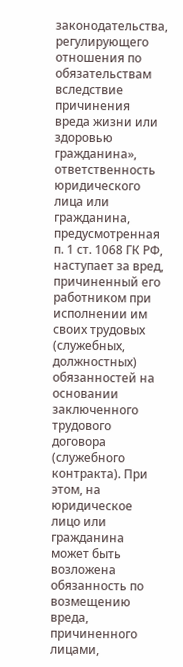законодательства, регулирующего отношения по обязательствам вследствие причинения вреда жизни или здоровью гражданина», ответственность юридического лица или гражданина, предусмотренная п. 1 ст. 1068 ГК РФ, наступает за вред, причиненный его работником при исполнении им своих трудовых (служебных, должностных) обязанностей на основании заключенного трудового договора (служебного контракта). При этом, на юридическое лицо или гражданина может быть возложена обязанность по возмещению вреда, причиненного лицами,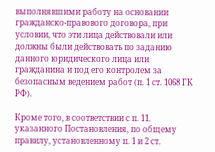выполнявшими работу на основании гражданско-правового договора, при условии, что эти лица действовали или должны были действовать по заданию данного юридического лица или гражданина и под его контролем за безопасным ведением работ (п. 1 ст. 1068 ГК РФ).

Кроме того, в соответствии с п. 11. указанного Постановления, по общему правилу, установленному п. 1 и 2 ст.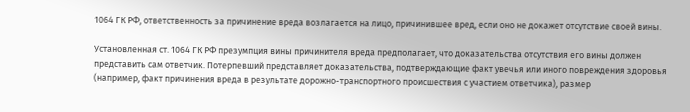1064 ГК РФ, ответственность за причинение вреда возлагается на лицо, причинившее вред, если оно не докажет отсутствие своей вины.

Установленная ст. 1064 ГК РФ презумпция вины причинителя вреда предполагает, что доказательства отсутствия его вины должен представить сам ответчик. Потерпевший представляет доказательства, подтверждающие факт увечья или иного повреждения здоровья (например, факт причинения вреда в результате дорожно-транспортного происшествия с участием ответчика), размер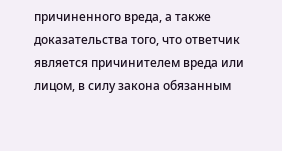причиненного вреда, а также доказательства того, что ответчик является причинителем вреда или лицом, в силу закона обязанным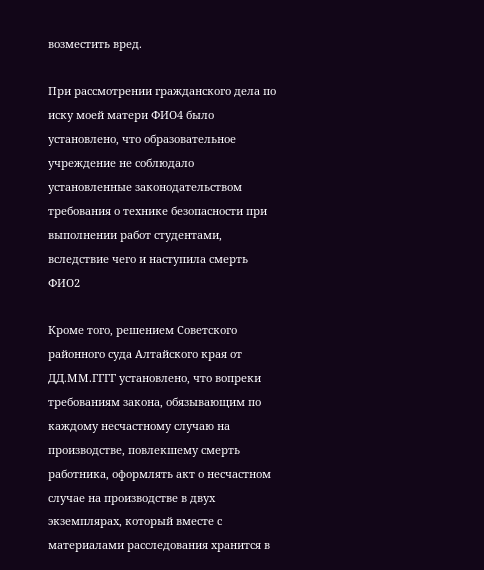возместить вред.

При рассмотрении гражданского дела по иску моей матери ФИО4 было установлено, что образовательное учреждение не соблюдало установленные законодательством требования о технике безопасности при выполнении работ студентами, вследствие чего и наступила смерть ФИО2

Кроме того, решением Советского районного суда Алтайского края от ДД.ММ.ГГГГ установлено, что вопреки требованиям закона, обязывающим по каждому несчастному случаю на производстве, повлекшему смерть работника, оформлять акт о несчастном случае на производстве в двух экземплярах, который вместе с материалами расследования хранится в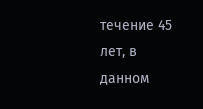течение 45 лет, в данном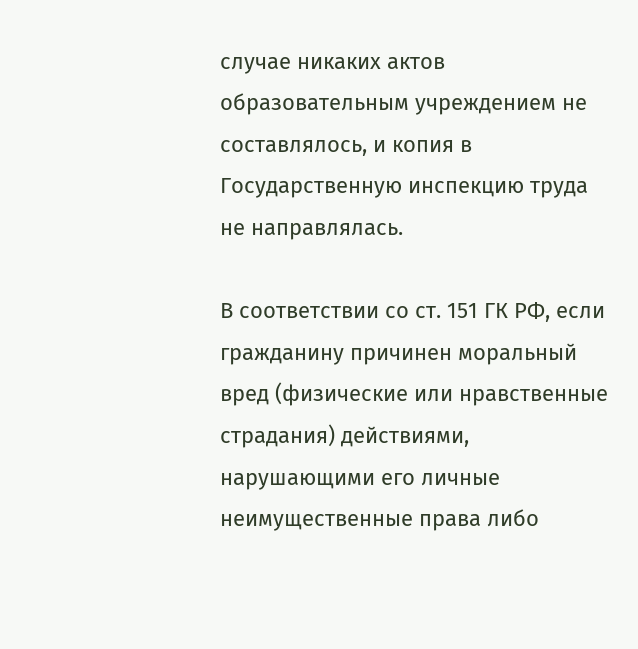случае никаких актов образовательным учреждением не составлялось, и копия в Государственную инспекцию труда не направлялась.

В соответствии со ст. 151 ГК РФ, если гражданину причинен моральный вред (физические или нравственные страдания) действиями, нарушающими его личные неимущественные права либо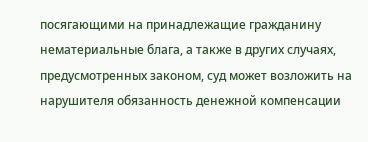посягающими на принадлежащие гражданину нематериальные блага, а также в других случаях, предусмотренных законом, суд может возложить на нарушителя обязанность денежной компенсации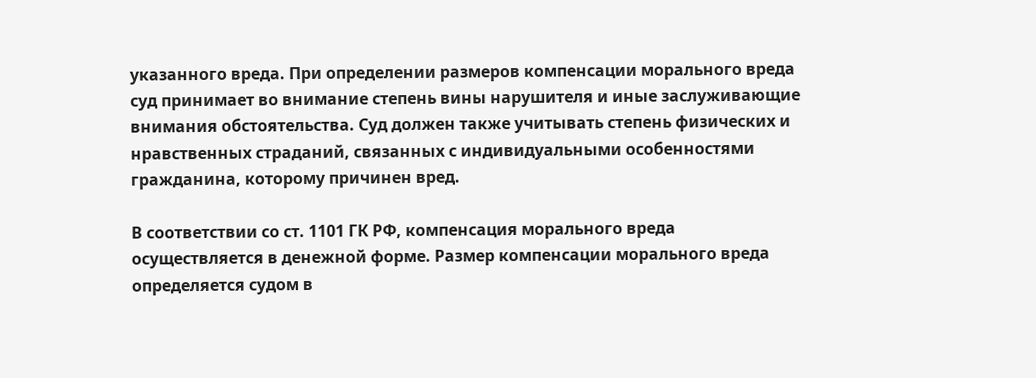указанного вреда. При определении размеров компенсации морального вреда суд принимает во внимание степень вины нарушителя и иные заслуживающие внимания обстоятельства. Суд должен также учитывать степень физических и нравственных страданий, связанных с индивидуальными особенностями гражданина, которому причинен вред.

В соответствии со ст. 1101 ГК РФ, компенсация морального вреда осуществляется в денежной форме. Размер компенсации морального вреда определяется судом в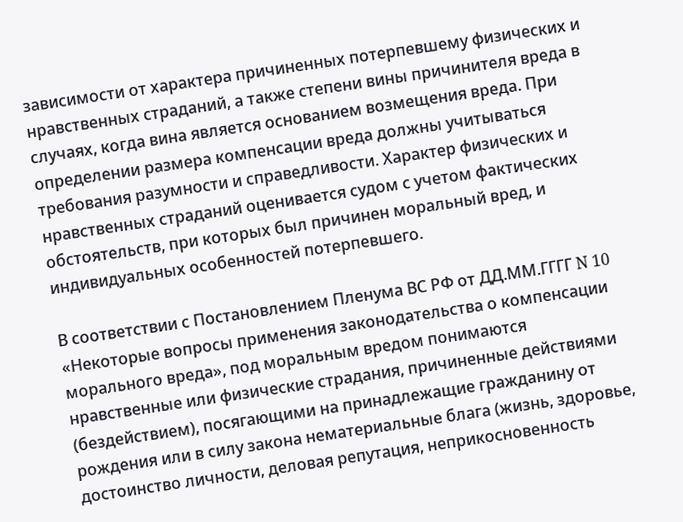зависимости от характера причиненных потерпевшему физических и нравственных страданий, а также степени вины причинителя вреда в случаях, когда вина является основанием возмещения вреда. При определении размера компенсации вреда должны учитываться требования разумности и справедливости. Характер физических и нравственных страданий оценивается судом с учетом фактических обстоятельств, при которых был причинен моральный вред, и индивидуальных особенностей потерпевшего.

В соответствии с Постановлением Пленума ВС РФ от ДД.ММ.ГГГГ N 10 «Некоторые вопросы применения законодательства о компенсации морального вреда», под моральным вредом понимаются нравственные или физические страдания, причиненные действиями (бездействием), посягающими на принадлежащие гражданину от рождения или в силу закона нематериальные блага (жизнь, здоровье, достоинство личности, деловая репутация, неприкосновенность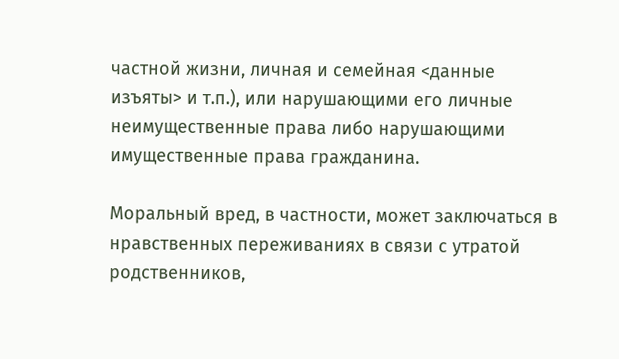частной жизни, личная и семейная <данные изъяты> и т.п.), или нарушающими его личные неимущественные права либо нарушающими имущественные права гражданина.

Моральный вред, в частности, может заключаться в нравственных переживаниях в связи с утратой родственников,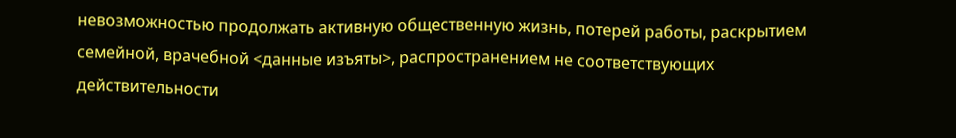невозможностью продолжать активную общественную жизнь, потерей работы, раскрытием семейной, врачебной <данные изъяты>, распространением не соответствующих действительности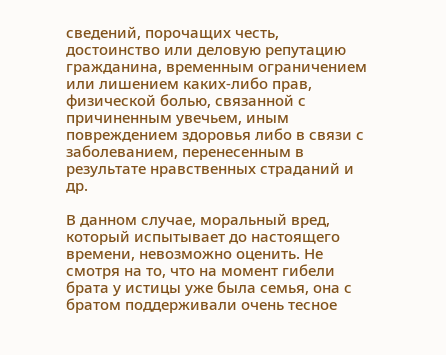сведений, порочащих честь, достоинство или деловую репутацию гражданина, временным ограничением или лишением каких-либо прав, физической болью, связанной с причиненным увечьем, иным повреждением здоровья либо в связи с заболеванием, перенесенным в результате нравственных страданий и др.

В данном случае, моральный вред, который испытывает до настоящего времени, невозможно оценить. Не смотря на то, что на момент гибели брата у истицы уже была семья, она с братом поддерживали очень тесное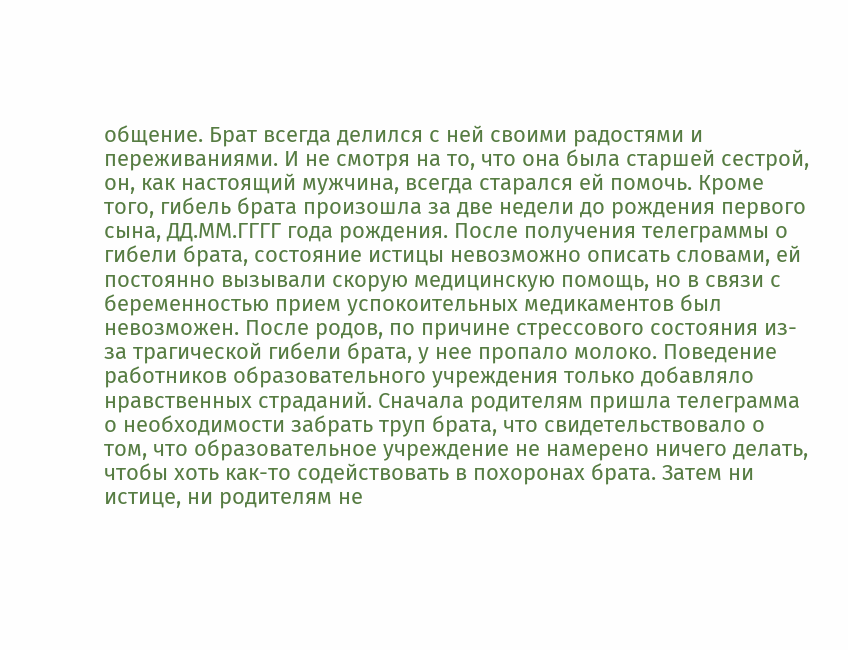общение. Брат всегда делился с ней своими радостями и переживаниями. И не смотря на то, что она была старшей сестрой, он, как настоящий мужчина, всегда старался ей помочь. Кроме того, гибель брата произошла за две недели до рождения первого сына, ДД.ММ.ГГГГ года рождения. После получения телеграммы о гибели брата, состояние истицы невозможно описать словами, ей постоянно вызывали скорую медицинскую помощь, но в связи с беременностью прием успокоительных медикаментов был невозможен. После родов, по причине стрессового состояния из-за трагической гибели брата, у нее пропало молоко. Поведение работников образовательного учреждения только добавляло нравственных страданий. Сначала родителям пришла телеграмма о необходимости забрать труп брата, что свидетельствовало о том, что образовательное учреждение не намерено ничего делать, чтобы хоть как-то содействовать в похоронах брата. Затем ни истице, ни родителям не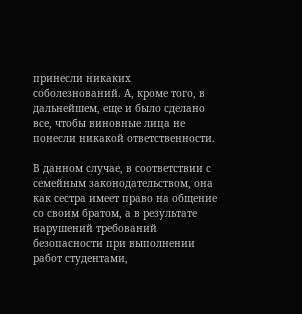принесли никаких соболезнований. А, кроме того, в дальнейшем, еще и было сделано все, чтобы виновные лица не понесли никакой ответственности.

В данном случае, в соответствии с семейным законодательством, она как сестра имеет право на общение со своим братом, а в результате нарушений требований безопасности при выполнении работ студентами,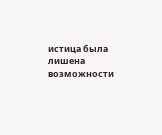истица была лишена возможности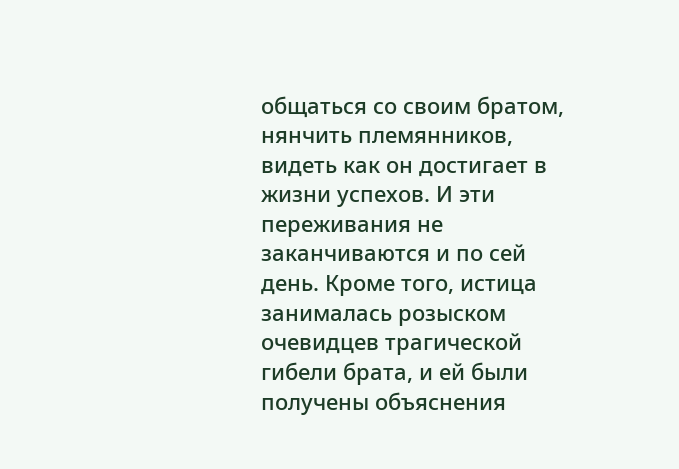общаться со своим братом, нянчить племянников, видеть как он достигает в жизни успехов. И эти переживания не заканчиваются и по сей день. Кроме того, истица занималась розыском очевидцев трагической гибели брата, и ей были получены объяснения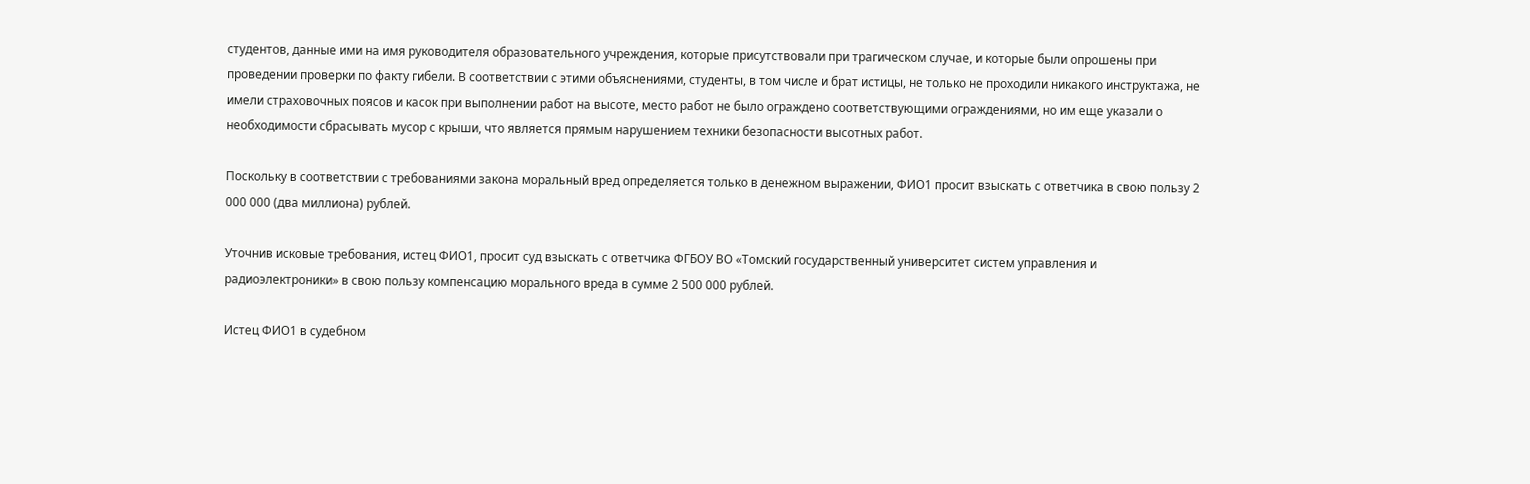студентов, данные ими на имя руководителя образовательного учреждения, которые присутствовали при трагическом случае, и которые были опрошены при проведении проверки по факту гибели. В соответствии с этими объяснениями, студенты, в том числе и брат истицы, не только не проходили никакого инструктажа, не имели страховочных поясов и касок при выполнении работ на высоте, место работ не было ограждено соответствующими ограждениями, но им еще указали о необходимости сбрасывать мусор с крыши, что является прямым нарушением техники безопасности высотных работ.

Поскольку в соответствии с требованиями закона моральный вред определяется только в денежном выражении, ФИО1 просит взыскать с ответчика в свою пользу 2 000 000 (два миллиона) рублей.

Уточнив исковые требования, истец ФИО1, просит суд взыскать с ответчика ФГБОУ ВО «Томский государственный университет систем управления и радиоэлектроники» в свою пользу компенсацию морального вреда в сумме 2 500 000 рублей.

Истец ФИО1 в судебном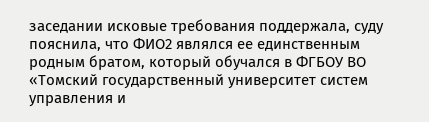заседании исковые требования поддержала, суду пояснила, что ФИО2 являлся ее единственным родным братом, который обучался в ФГБОУ ВО «Томский государственный университет систем управления и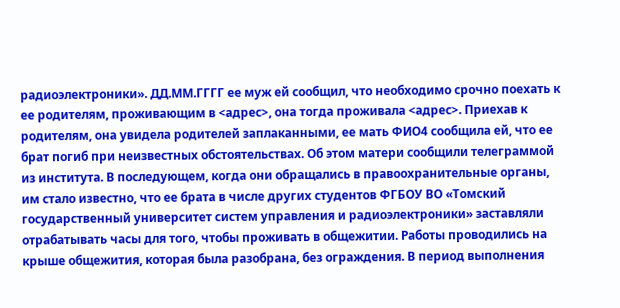радиоэлектроники». ДД.ММ.ГГГГ ее муж ей сообщил, что необходимо срочно поехать к ее родителям, проживающим в <адрес>, она тогда проживала <адрес>. Приехав к родителям, она увидела родителей заплаканными, ее мать ФИО4 сообщила ей, что ее брат погиб при неизвестных обстоятельствах. Об этом матери сообщили телеграммой из института. В последующем, когда они обращались в правоохранительные органы, им стало известно, что ее брата в числе других студентов ФГБОУ ВО «Томский государственный университет систем управления и радиоэлектроники» заставляли отрабатывать часы для того, чтобы проживать в общежитии. Работы проводились на крыше общежития, которая была разобрана, без ограждения. В период выполнения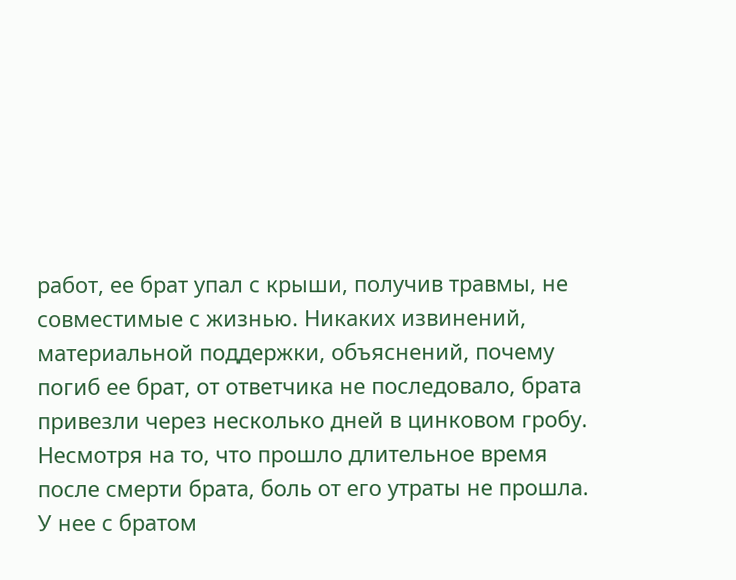работ, ее брат упал с крыши, получив травмы, не совместимые с жизнью. Никаких извинений, материальной поддержки, объяснений, почему погиб ее брат, от ответчика не последовало, брата привезли через несколько дней в цинковом гробу. Несмотря на то, что прошло длительное время после смерти брата, боль от его утраты не прошла. У нее с братом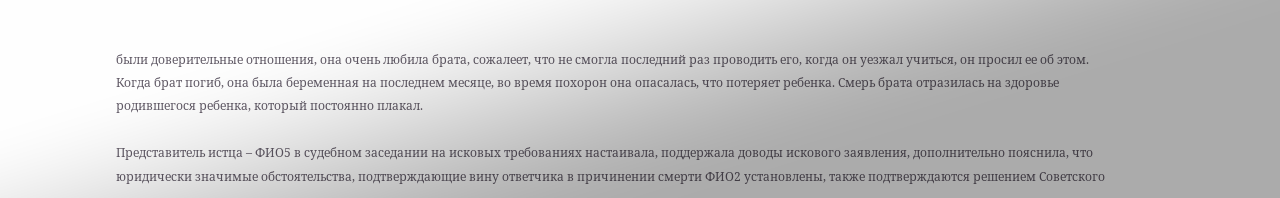были доверительные отношения, она очень любила брата, сожалеет, что не смогла последний раз проводить его, когда он уезжал учиться, он просил ее об этом. Когда брат погиб, она была беременная на последнем месяце, во время похорон она опасалась, что потеряет ребенка. Смерь брата отразилась на здоровье родившегося ребенка, который постоянно плакал.

Представитель истца – ФИО5 в судебном заседании на исковых требованиях настаивала, поддержала доводы искового заявления, дополнительно пояснила, что юридически значимые обстоятельства, подтверждающие вину ответчика в причинении смерти ФИО2 установлены, также подтверждаются решением Советского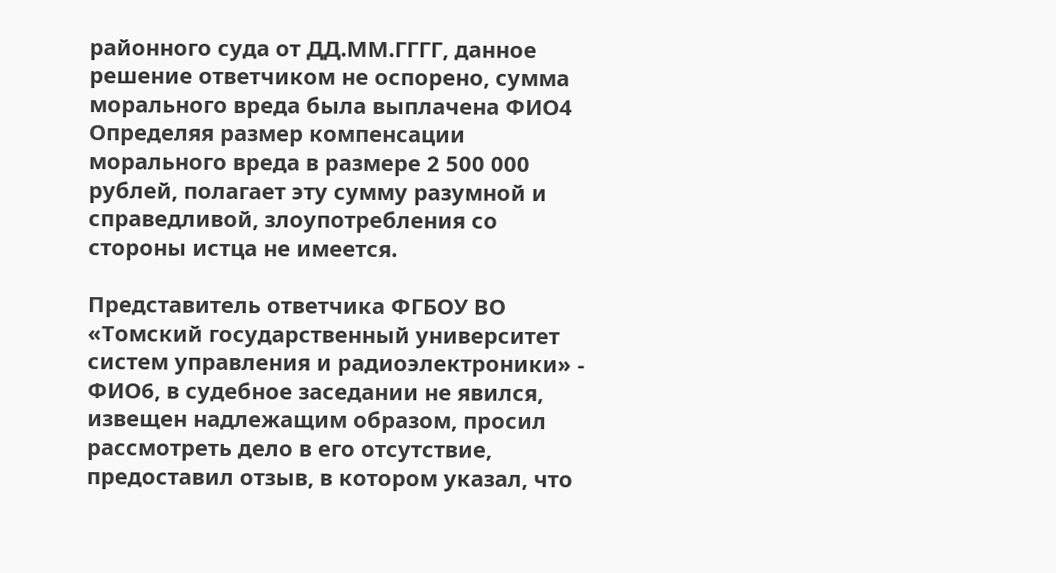районного суда от ДД.ММ.ГГГГ, данное решение ответчиком не оспорено, сумма морального вреда была выплачена ФИО4 Определяя размер компенсации морального вреда в размере 2 500 000 рублей, полагает эту сумму разумной и справедливой, злоупотребления со стороны истца не имеется.

Представитель ответчика ФГБОУ ВО «Томский государственный университет систем управления и радиоэлектроники» - ФИО6, в судебное заседании не явился, извещен надлежащим образом, просил рассмотреть дело в его отсутствие, предоставил отзыв, в котором указал, что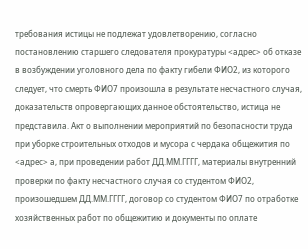требования истицы не подлежат удовлетворению, согласно постановлению старшего следователя прокуратуры <адрес> об отказе в возбуждении уголовного дела по факту гибели ФИО2, из которого следует, что смерть ФИО7 произошла в результате несчастного случая, доказательств опровергающих данное обстоятельство, истица не представила. Акт о выполнении мероприятий по безопасности труда при уборке строительных отходов и мусора с чердака общежития по <адрес> а, при проведении работ ДД.ММ.ГГГГ, материалы внутренний проверки по факту несчастного случая со студентом ФИО2, произошедшем ДД.ММ.ГГГГ, договор со студентом ФИО7 по отработке хозяйственных работ по общежитию и документы по оплате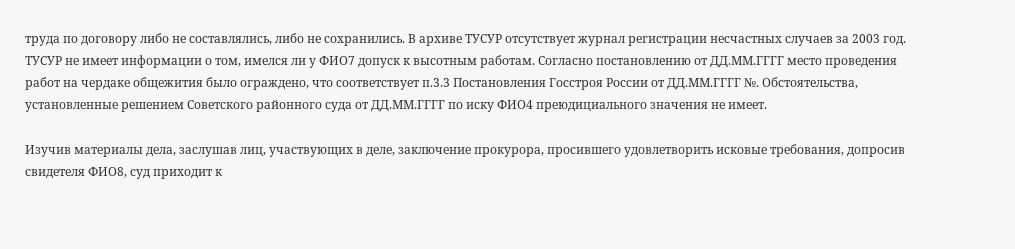труда по договору либо не составлялись, либо не сохранились. В архиве ТУСУР отсутствует журнал регистрации несчастных случаев за 2003 год. ТУСУР не имеет информации о том, имелся ли у ФИО7 допуск к высотным работам. Согласно постановлению от ДД.ММ.ГГГГ место проведения работ на чердаке общежития было ограждено, что соответствует п.3.3 Постановления Госстроя России от ДД.ММ.ГГГГ №. Обстоятельства, установленные решением Советского районного суда от ДД.ММ.ГГГГ по иску ФИО4 преюдициального значения не имеет.

Изучив материалы дела, заслушав лиц, участвующих в деле, заключение прокурора, просившего удовлетворить исковые требования, допросив свидетеля ФИО8, суд приходит к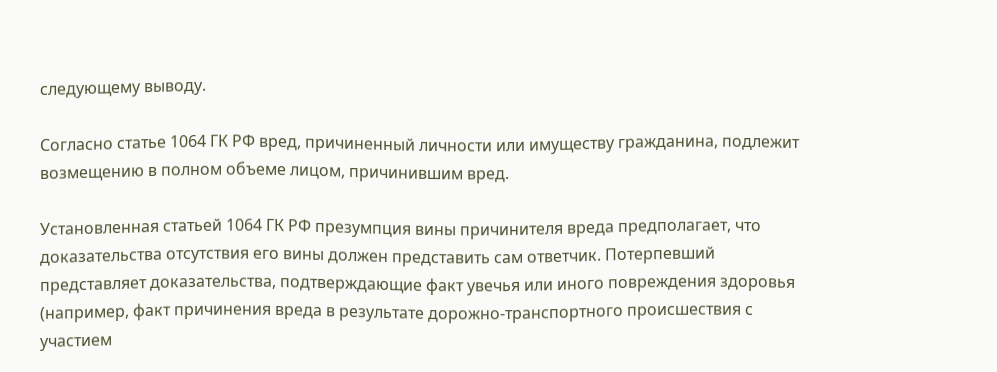следующему выводу.

Согласно статье 1064 ГК РФ вред, причиненный личности или имуществу гражданина, подлежит возмещению в полном объеме лицом, причинившим вред.

Установленная статьей 1064 ГК РФ презумпция вины причинителя вреда предполагает, что доказательства отсутствия его вины должен представить сам ответчик. Потерпевший представляет доказательства, подтверждающие факт увечья или иного повреждения здоровья (например, факт причинения вреда в результате дорожно-транспортного происшествия с участием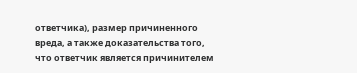ответчика), размер причиненного вреда, а также доказательства того, что ответчик является причинителем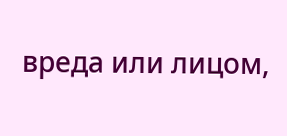вреда или лицом,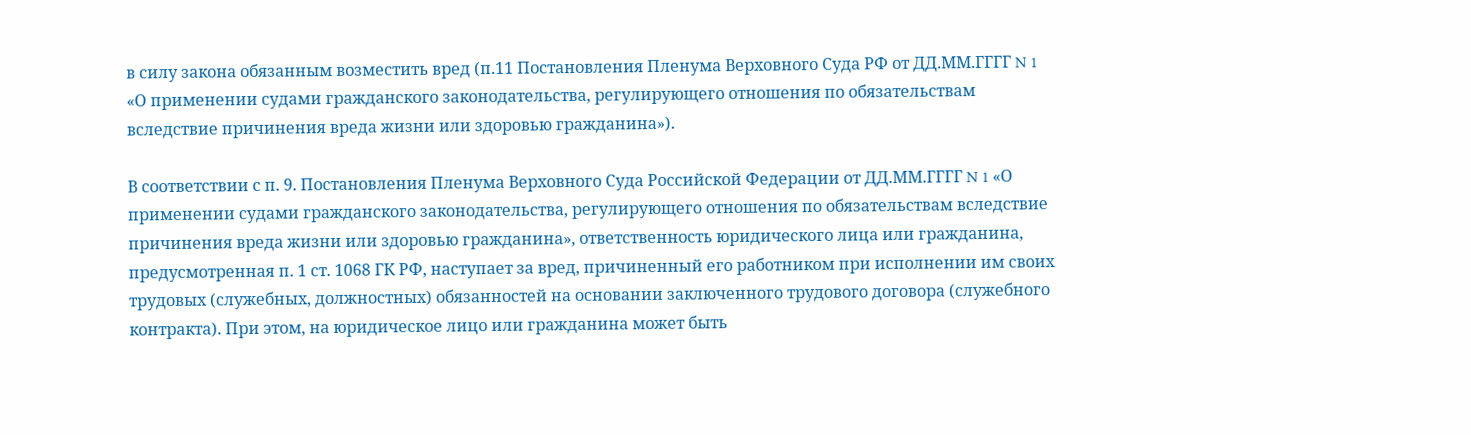в силу закона обязанным возместить вред (п.11 Постановления Пленума Верховного Суда РФ от ДД.ММ.ГГГГ N 1 «О применении судами гражданского законодательства, регулирующего отношения по обязательствам вследствие причинения вреда жизни или здоровью гражданина»).

В соответствии с п. 9. Постановления Пленума Верховного Суда Российской Федерации от ДД.ММ.ГГГГ N 1 «О применении судами гражданского законодательства, регулирующего отношения по обязательствам вследствие причинения вреда жизни или здоровью гражданина», ответственность юридического лица или гражданина, предусмотренная п. 1 ст. 1068 ГК РФ, наступает за вред, причиненный его работником при исполнении им своих трудовых (служебных, должностных) обязанностей на основании заключенного трудового договора (служебного контракта). При этом, на юридическое лицо или гражданина может быть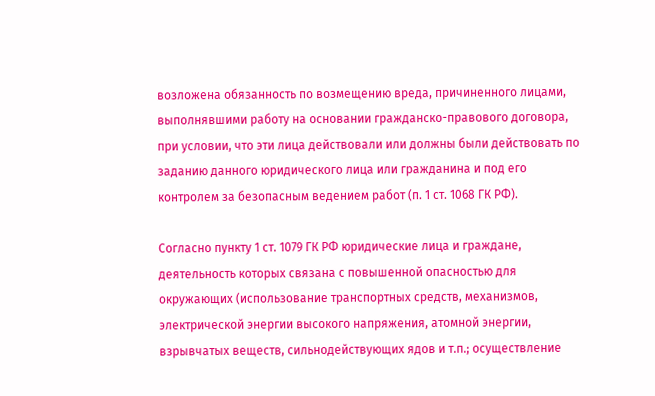возложена обязанность по возмещению вреда, причиненного лицами, выполнявшими работу на основании гражданско-правового договора, при условии, что эти лица действовали или должны были действовать по заданию данного юридического лица или гражданина и под его контролем за безопасным ведением работ (п. 1 ст. 1068 ГК РФ).

Согласно пункту 1 ст. 1079 ГК РФ юридические лица и граждане, деятельность которых связана с повышенной опасностью для окружающих (использование транспортных средств, механизмов, электрической энергии высокого напряжения, атомной энергии, взрывчатых веществ, сильнодействующих ядов и т.п.; осуществление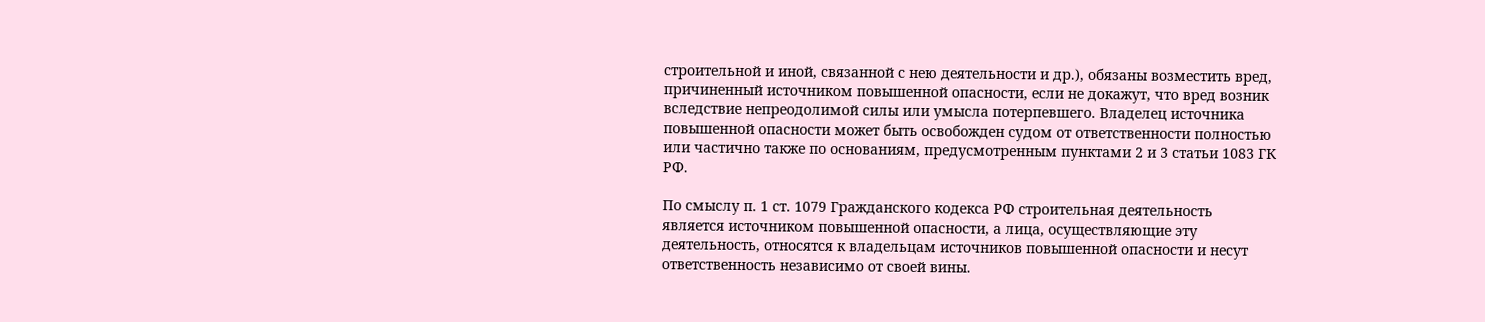строительной и иной, связанной с нею деятельности и др.), обязаны возместить вред, причиненный источником повышенной опасности, если не докажут, что вред возник вследствие непреодолимой силы или умысла потерпевшего. Владелец источника повышенной опасности может быть освобожден судом от ответственности полностью или частично также по основаниям, предусмотренным пунктами 2 и 3 статьи 1083 ГК РФ.

По смыслу п. 1 ст. 1079 Гражданского кодекса РФ строительная деятельность является источником повышенной опасности, а лица, осуществляющие эту деятельность, относятся к владельцам источников повышенной опасности и несут ответственность независимо от своей вины.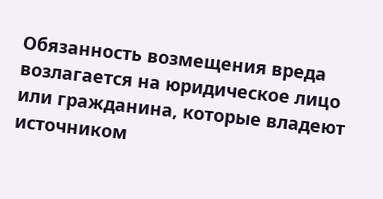Обязанность возмещения вреда возлагается на юридическое лицо или гражданина, которые владеют источником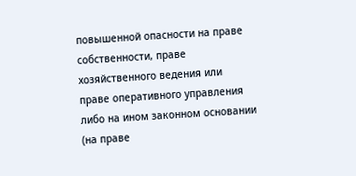повышенной опасности на праве собственности, праве хозяйственного ведения или праве оперативного управления либо на ином законном основании (на праве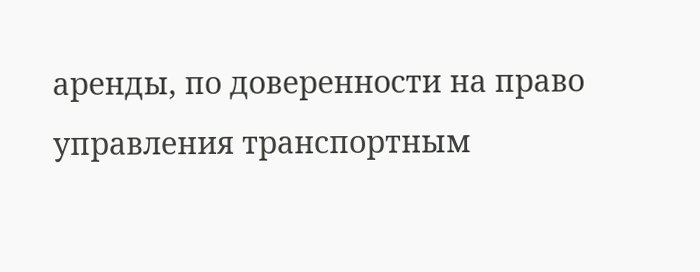аренды, по доверенности на право управления транспортным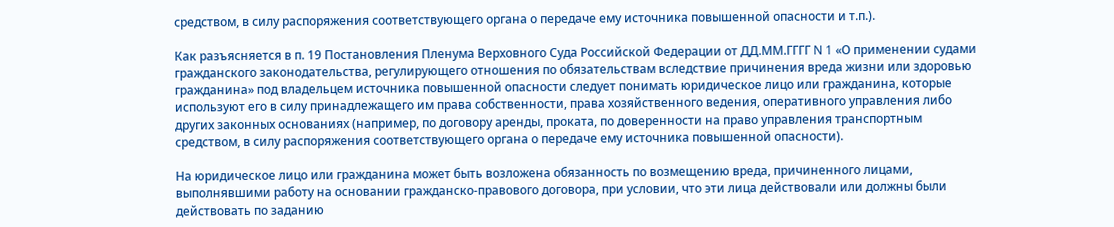средством, в силу распоряжения соответствующего органа о передаче ему источника повышенной опасности и т.п.).

Как разъясняется в п. 19 Постановления Пленума Верховного Суда Российской Федерации от ДД.ММ.ГГГГ N 1 «О применении судами гражданского законодательства, регулирующего отношения по обязательствам вследствие причинения вреда жизни или здоровью гражданина» под владельцем источника повышенной опасности следует понимать юридическое лицо или гражданина, которые используют его в силу принадлежащего им права собственности, права хозяйственного ведения, оперативного управления либо других законных основаниях (например, по договору аренды, проката, по доверенности на право управления транспортным средством, в силу распоряжения соответствующего органа о передаче ему источника повышенной опасности).

На юридическое лицо или гражданина может быть возложена обязанность по возмещению вреда, причиненного лицами, выполнявшими работу на основании гражданско-правового договора, при условии, что эти лица действовали или должны были действовать по заданию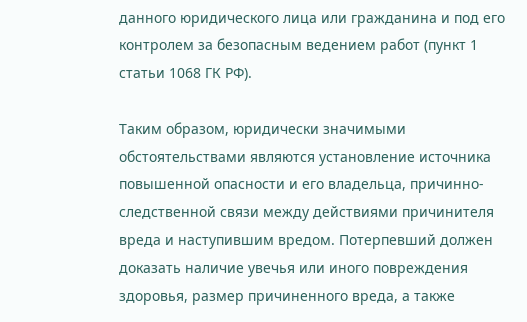данного юридического лица или гражданина и под его контролем за безопасным ведением работ (пункт 1 статьи 1068 ГК РФ).

Таким образом, юридически значимыми обстоятельствами являются установление источника повышенной опасности и его владельца, причинно-следственной связи между действиями причинителя вреда и наступившим вредом. Потерпевший должен доказать наличие увечья или иного повреждения здоровья, размер причиненного вреда, а также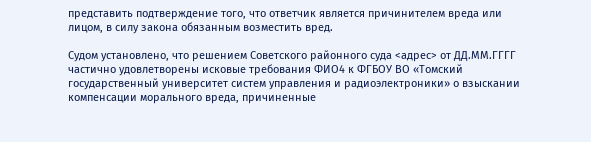представить подтверждение того, что ответчик является причинителем вреда или лицом, в силу закона обязанным возместить вред.

Судом установлено, что решением Советского районного суда <адрес> от ДД.ММ.ГГГГ частично удовлетворены исковые требования ФИО4 к ФГБОУ ВО «Томский государственный университет систем управления и радиоэлектроники» о взыскании компенсации морального вреда, причиненные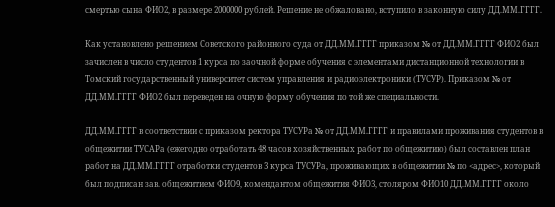смертью сына ФИО2, в размере 2000000 рублей. Решение не обжаловано, вступило в законную силу ДД.ММ.ГГГГ.

Как установлено решением Советского районного суда от ДД.ММ.ГГГГ приказом № от ДД.ММ.ГГГГ ФИО2 был зачислен в число студентов 1 курса по заочной форме обучения с элементами дистанционной технологии в Томский государственный университет систем управления и радиоэлектроники (ТУСУР). Приказом № от ДД.ММ.ГГГГ ФИО2 был переведен на очную форму обучения по той же специальности.

ДД.ММ.ГГГГ в соответствии с приказом ректора ТУСУРа № от ДД.ММ.ГГГГ и правилами проживания студентов в общежитии ТУСАРа (ежегодно отработать 48 часов хозяйственных работ по общежитию) был составлен план работ на ДД.ММ.ГГГГ отработки студентов 3 курса ТУСУРа, проживающих в общежитии № по <адрес>, который был подписан зав. общежитием ФИО9, комендантом общежития ФИО3, столяром ФИО10 ДД.ММ.ГГГГ около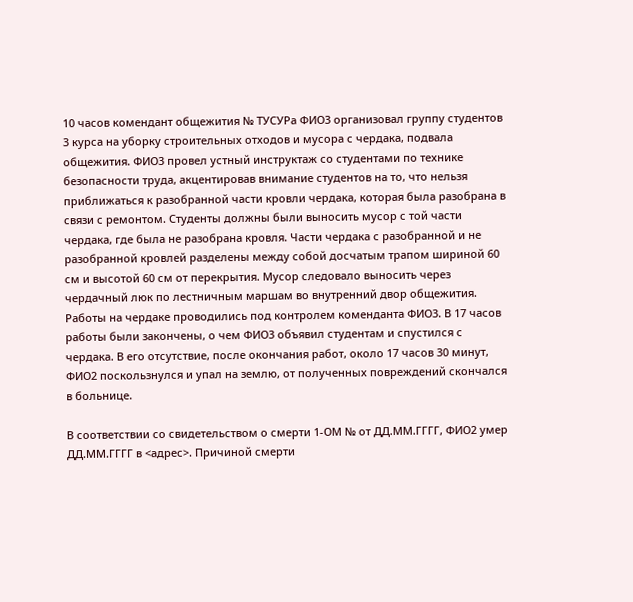10 часов комендант общежития № ТУСУРа ФИО3 организовал группу студентов 3 курса на уборку строительных отходов и мусора с чердака, подвала общежития. ФИО3 провел устный инструктаж со студентами по технике безопасности труда, акцентировав внимание студентов на то, что нельзя приближаться к разобранной части кровли чердака, которая была разобрана в связи с ремонтом. Студенты должны были выносить мусор с той части чердака, где была не разобрана кровля. Части чердака с разобранной и не разобранной кровлей разделены между собой досчатым трапом шириной 60 см и высотой 60 см от перекрытия. Мусор следовало выносить через чердачный люк по лестничным маршам во внутренний двор общежития. Работы на чердаке проводились под контролем коменданта ФИО3. В 17 часов работы были закончены, о чем ФИО3 объявил студентам и спустился с чердака. В его отсутствие, после окончания работ, около 17 часов 30 минут, ФИО2 поскользнулся и упал на землю, от полученных повреждений скончался в больнице.

В соответствии со свидетельством о смерти 1-ОМ № от ДД.ММ.ГГГГ, ФИО2 умер ДД.ММ.ГГГГ в <адрес>. Причиной смерти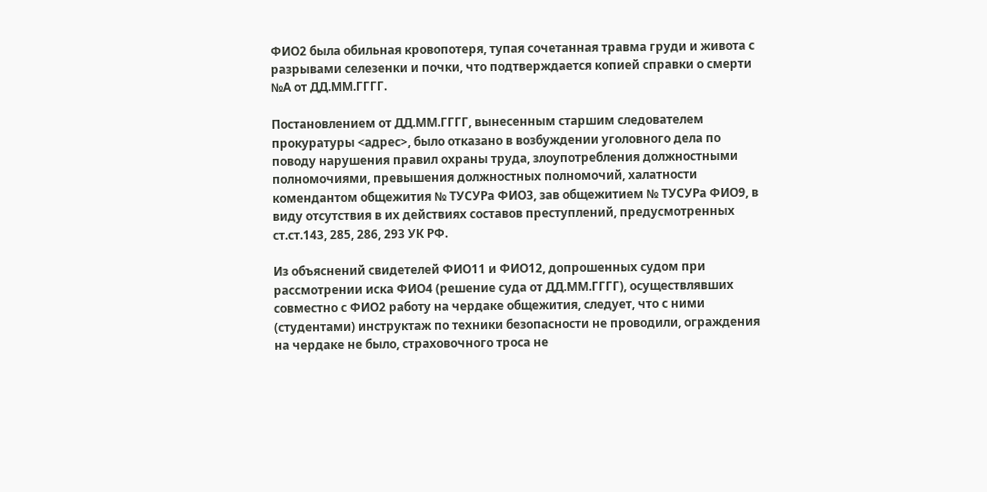ФИО2 была обильная кровопотеря, тупая сочетанная травма груди и живота с разрывами селезенки и почки, что подтверждается копией справки о смерти №А от ДД.ММ.ГГГГ.

Постановлением от ДД.ММ.ГГГГ, вынесенным старшим следователем прокуратуры <адрес>, было отказано в возбуждении уголовного дела по поводу нарушения правил охраны труда, злоупотребления должностными полномочиями, превышения должностных полномочий, халатности комендантом общежития № ТУСУРа ФИО3, зав общежитием № ТУСУРа ФИО9, в виду отсутствия в их действиях составов преступлений, предусмотренных ст.ст.143, 285, 286, 293 УК РФ.

Из объяснений свидетелей ФИО11 и ФИО12, допрошенных судом при рассмотрении иска ФИО4 (решение суда от ДД.ММ.ГГГГ), осуществлявших совместно с ФИО2 работу на чердаке общежития, следует, что с ними (студентами) инструктаж по техники безопасности не проводили, ограждения на чердаке не было, страховочного троса не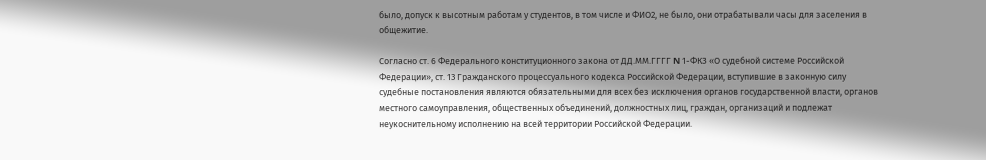было, допуск к высотным работам у студентов, в том числе и ФИО2, не было, они отрабатывали часы для заселения в общежитие.

Согласно ст. 6 Федерального конституционного закона от ДД.ММ.ГГГГ N 1-ФКЗ «О судебной системе Российской Федерации», ст. 13 Гражданского процессуального кодекса Российской Федерации, вступившие в законную силу судебные постановления являются обязательными для всех без исключения органов государственной власти, органов местного самоуправления, общественных объединений, должностных лиц, граждан, организаций и подлежат неукоснительному исполнению на всей территории Российской Федерации.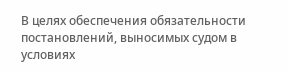В целях обеспечения обязательности постановлений, выносимых судом в условиях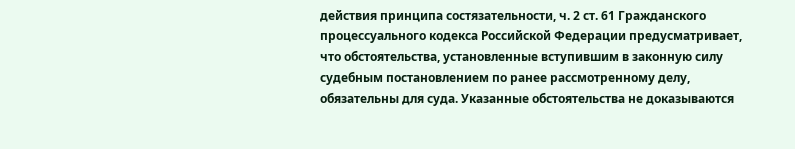действия принципа состязательности, ч. 2 ст. 61 Гражданского процессуального кодекса Российской Федерации предусматривает, что обстоятельства, установленные вступившим в законную силу судебным постановлением по ранее рассмотренному делу, обязательны для суда. Указанные обстоятельства не доказываются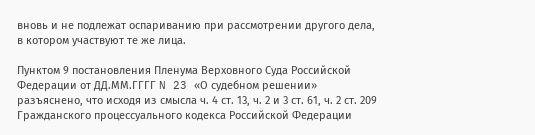вновь и не подлежат оспариванию при рассмотрении другого дела, в котором участвуют те же лица.

Пунктом 9 постановления Пленума Верховного Суда Российской Федерации от ДД.ММ.ГГГГ N 23 «О судебном решении» разъяснено, что исходя из смысла ч. 4 ст. 13, ч. 2 и 3 ст. 61, ч. 2 ст. 209 Гражданского процессуального кодекса Российской Федерации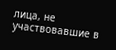лица, не участвовавшие в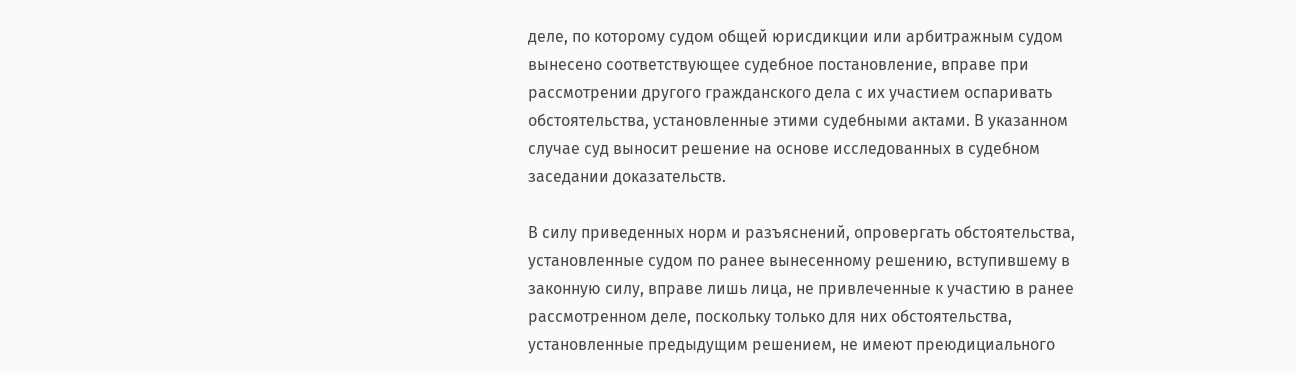деле, по которому судом общей юрисдикции или арбитражным судом вынесено соответствующее судебное постановление, вправе при рассмотрении другого гражданского дела с их участием оспаривать обстоятельства, установленные этими судебными актами. В указанном случае суд выносит решение на основе исследованных в судебном заседании доказательств.

В силу приведенных норм и разъяснений, опровергать обстоятельства, установленные судом по ранее вынесенному решению, вступившему в законную силу, вправе лишь лица, не привлеченные к участию в ранее рассмотренном деле, поскольку только для них обстоятельства, установленные предыдущим решением, не имеют преюдициального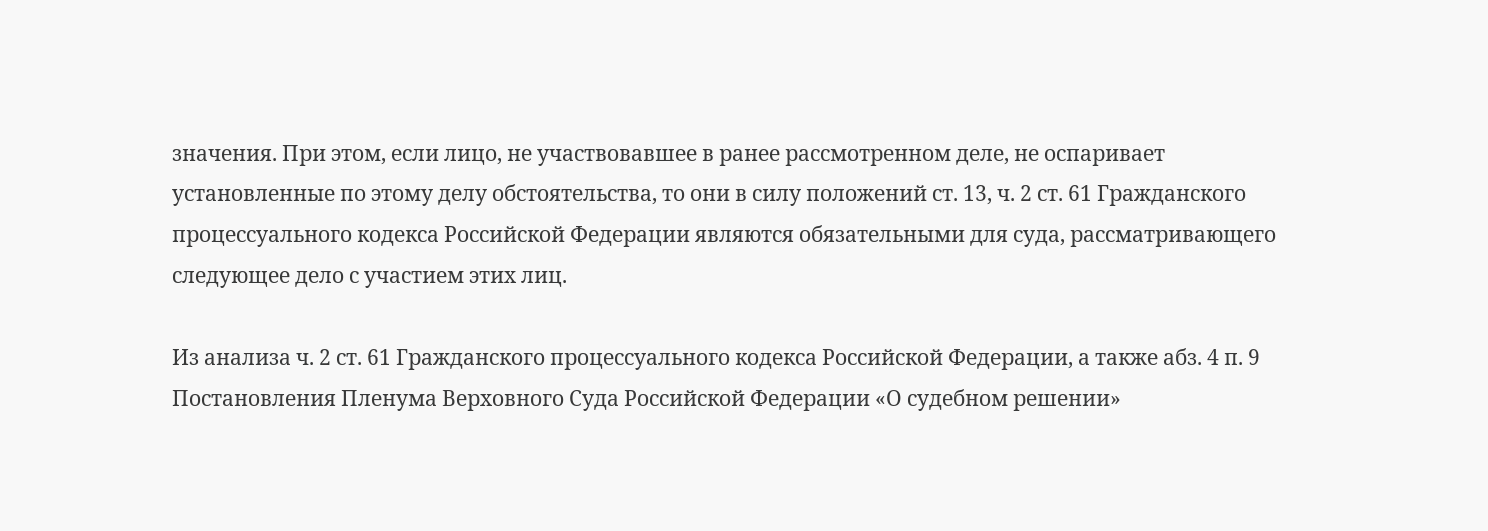значения. При этом, если лицо, не участвовавшее в ранее рассмотренном деле, не оспаривает установленные по этому делу обстоятельства, то они в силу положений ст. 13, ч. 2 ст. 61 Гражданского процессуального кодекса Российской Федерации являются обязательными для суда, рассматривающего следующее дело с участием этих лиц.

Из анализа ч. 2 ст. 61 Гражданского процессуального кодекса Российской Федерации, а также абз. 4 п. 9 Постановления Пленума Верховного Суда Российской Федерации «О судебном решении»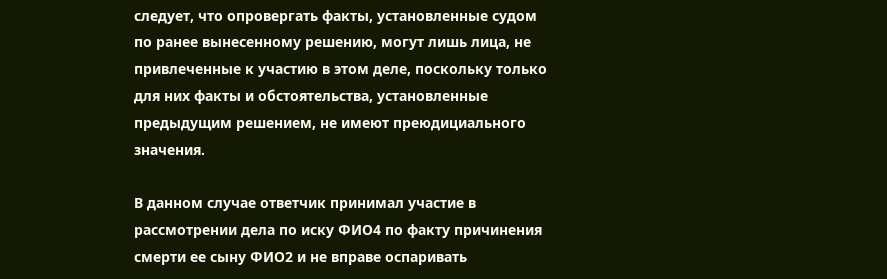следует, что опровергать факты, установленные судом по ранее вынесенному решению, могут лишь лица, не привлеченные к участию в этом деле, поскольку только для них факты и обстоятельства, установленные предыдущим решением, не имеют преюдициального значения.

В данном случае ответчик принимал участие в рассмотрении дела по иску ФИО4 по факту причинения смерти ее сыну ФИО2 и не вправе оспаривать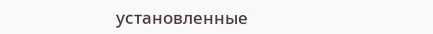установленные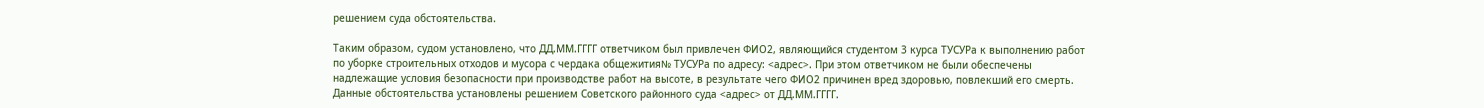решением суда обстоятельства.

Таким образом, судом установлено, что ДД.ММ.ГГГГ ответчиком был привлечен ФИО2, являющийся студентом 3 курса ТУСУРа к выполнению работ по уборке строительных отходов и мусора с чердака общежития№ ТУСУРа по адресу: <адрес>. При этом ответчиком не были обеспечены надлежащие условия безопасности при производстве работ на высоте, в результате чего ФИО2 причинен вред здоровью, повлекший его смерть. Данные обстоятельства установлены решением Советского районного суда <адрес> от ДД.ММ.ГГГГ.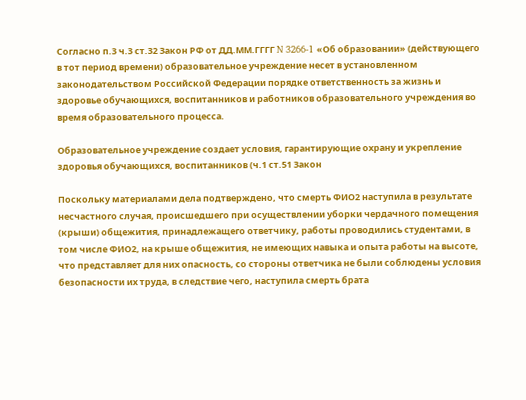Согласно п.3 ч.3 ст.32 Закон РФ от ДД.ММ.ГГГГ N 3266-1 «Об образовании» (действующего в тот период времени) образовательное учреждение несет в установленном законодательством Российской Федерации порядке ответственность за жизнь и здоровье обучающихся, воспитанников и работников образовательного учреждения во время образовательного процесса.

Образовательное учреждение создает условия, гарантирующие охрану и укрепление здоровья обучающихся, воспитанников (ч.1 ст.51 Закон

Поскольку материалами дела подтверждено, что смерть ФИО2 наступила в результате несчастного случая, происшедшего при осуществлении уборки чердачного помещения (крыши) общежития, принадлежащего ответчику, работы проводились студентами, в том числе ФИО2, на крыше общежития, не имеющих навыка и опыта работы на высоте, что представляет для них опасность, со стороны ответчика не были соблюдены условия безопасности их труда, в следствие чего, наступила смерть брата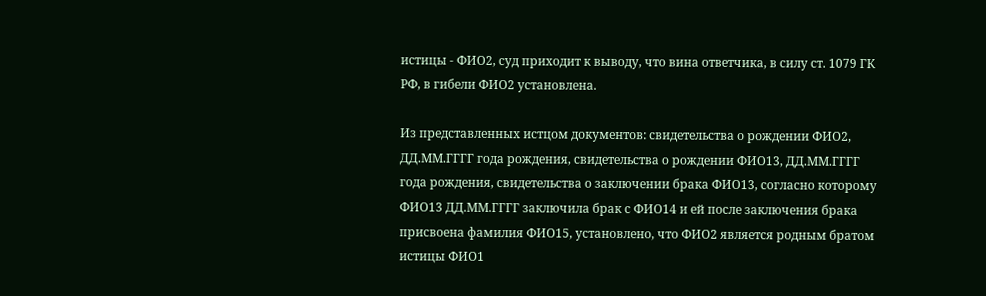истицы - ФИО2, суд приходит к выводу, что вина ответчика, в силу ст. 1079 ГК РФ, в гибели ФИО2 установлена.

Из представленных истцом документов: свидетельства о рождении ФИО2, ДД.ММ.ГГГГ года рождения, свидетельства о рождении ФИО13, ДД.ММ.ГГГГ года рождения, свидетельства о заключении брака ФИО13, согласно которому ФИО13 ДД.ММ.ГГГГ заключила брак с ФИО14 и ей после заключения брака присвоена фамилия ФИО15, установлено, что ФИО2 является родным братом истицы ФИО1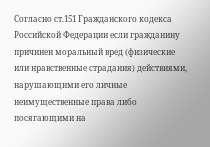Согласно ст.151 Гражданского кодекса Российской Федерации если гражданину причинен моральный вред (физические или нравственные страдания) действиями, нарушающими его личные неимущественные права либо посягающими на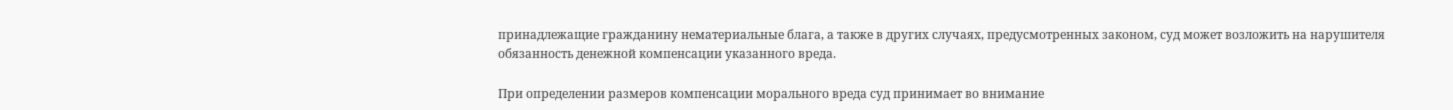принадлежащие гражданину нематериальные блага, а также в других случаях, предусмотренных законом, суд может возложить на нарушителя обязанность денежной компенсации указанного вреда.

При определении размеров компенсации морального вреда суд принимает во внимание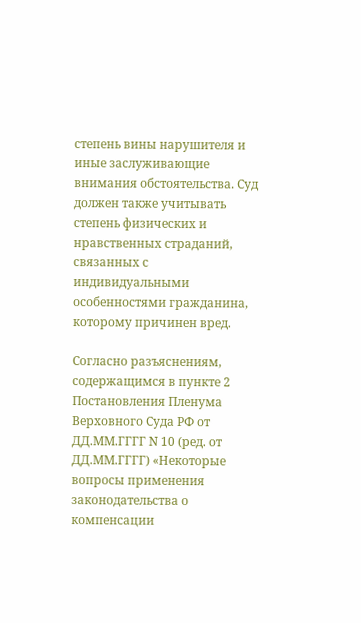степень вины нарушителя и иные заслуживающие внимания обстоятельства. Суд должен также учитывать степень физических и нравственных страданий, связанных с индивидуальными особенностями гражданина, которому причинен вред.

Согласно разъяснениям, содержащимся в пункте 2 Постановления Пленума Верховного Суда РФ от ДД.ММ.ГГГГ N 10 (ред. от ДД.ММ.ГГГГ) «Некоторые вопросы применения законодательства о компенсации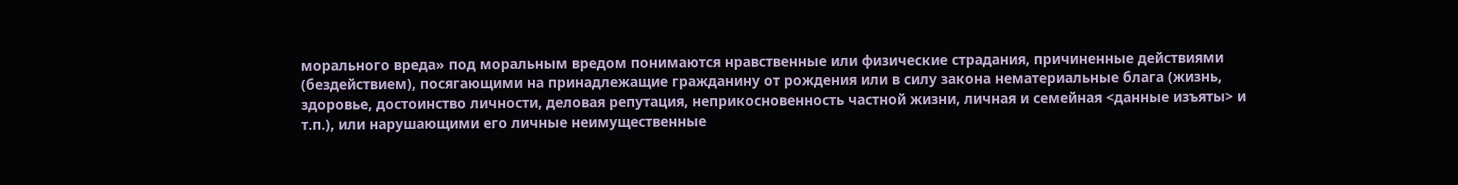морального вреда» под моральным вредом понимаются нравственные или физические страдания, причиненные действиями (бездействием), посягающими на принадлежащие гражданину от рождения или в силу закона нематериальные блага (жизнь, здоровье, достоинство личности, деловая репутация, неприкосновенность частной жизни, личная и семейная <данные изъяты> и т.п.), или нарушающими его личные неимущественные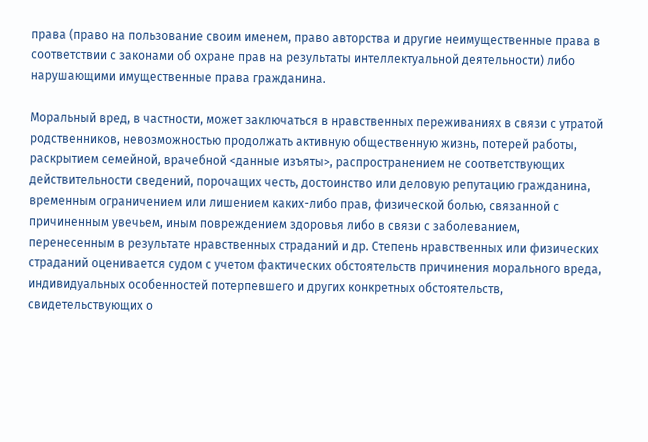права (право на пользование своим именем, право авторства и другие неимущественные права в соответствии с законами об охране прав на результаты интеллектуальной деятельности) либо нарушающими имущественные права гражданина.

Моральный вред, в частности, может заключаться в нравственных переживаниях в связи с утратой родственников, невозможностью продолжать активную общественную жизнь, потерей работы, раскрытием семейной, врачебной <данные изъяты>, распространением не соответствующих действительности сведений, порочащих честь, достоинство или деловую репутацию гражданина, временным ограничением или лишением каких-либо прав, физической болью, связанной с причиненным увечьем, иным повреждением здоровья либо в связи с заболеванием, перенесенным в результате нравственных страданий и др. Степень нравственных или физических страданий оценивается судом с учетом фактических обстоятельств причинения морального вреда, индивидуальных особенностей потерпевшего и других конкретных обстоятельств, свидетельствующих о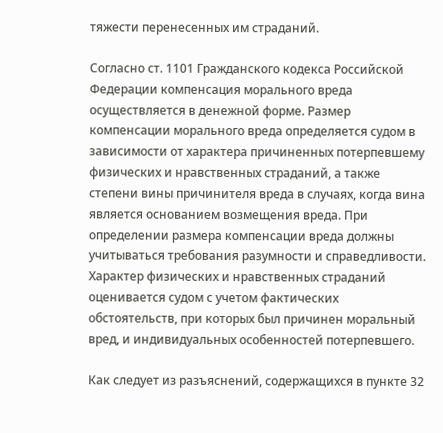тяжести перенесенных им страданий.

Согласно ст. 1101 Гражданского кодекса Российской Федерации компенсация морального вреда осуществляется в денежной форме. Размер компенсации морального вреда определяется судом в зависимости от характера причиненных потерпевшему физических и нравственных страданий, а также степени вины причинителя вреда в случаях, когда вина является основанием возмещения вреда. При определении размера компенсации вреда должны учитываться требования разумности и справедливости. Характер физических и нравственных страданий оценивается судом с учетом фактических обстоятельств, при которых был причинен моральный вред, и индивидуальных особенностей потерпевшего.

Как следует из разъяснений, содержащихся в пункте 32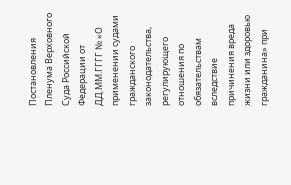Постановления Пленума Верховного Суда Российской Федерации от ДД.ММ.ГГГГ № «О применении судами гражданского законодательства, регулирующего отношения по обязательствам вследствие причинения вреда жизни или здоровью гражданина» при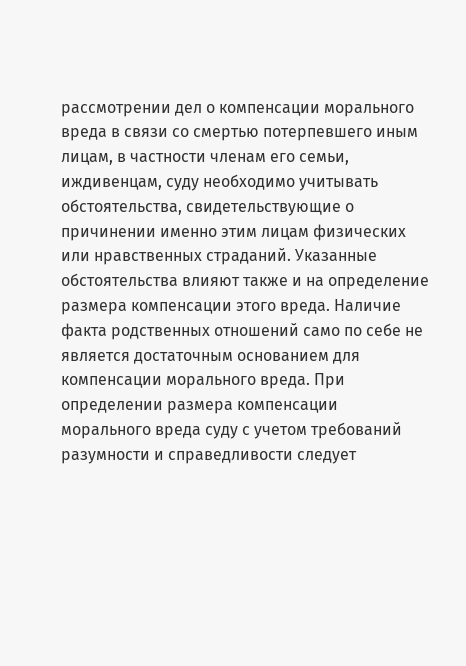рассмотрении дел о компенсации морального вреда в связи со смертью потерпевшего иным лицам, в частности членам его семьи, иждивенцам, суду необходимо учитывать обстоятельства, свидетельствующие о причинении именно этим лицам физических или нравственных страданий. Указанные обстоятельства влияют также и на определение размера компенсации этого вреда. Наличие факта родственных отношений само по себе не является достаточным основанием для компенсации морального вреда. При определении размера компенсации морального вреда суду с учетом требований разумности и справедливости следует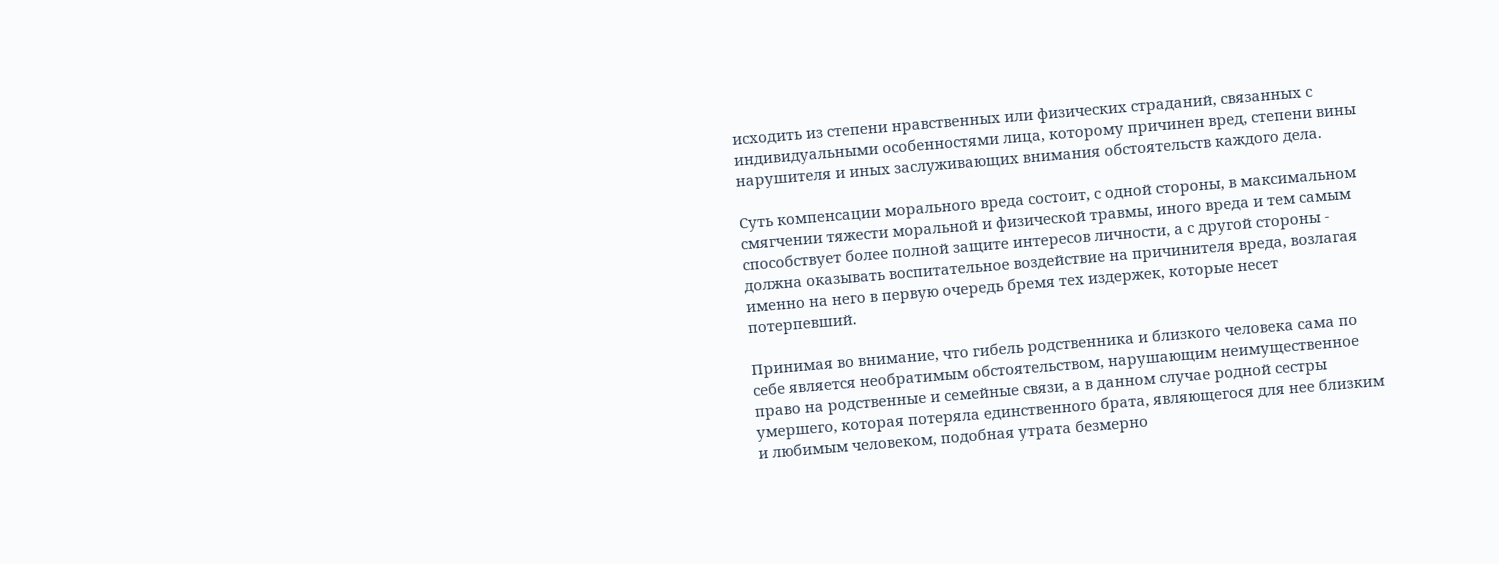исходить из степени нравственных или физических страданий, связанных с индивидуальными особенностями лица, которому причинен вред, степени вины нарушителя и иных заслуживающих внимания обстоятельств каждого дела.

Суть компенсации морального вреда состоит, с одной стороны, в максимальном смягчении тяжести моральной и физической травмы, иного вреда и тем самым способствует более полной защите интересов личности, а с другой стороны - должна оказывать воспитательное воздействие на причинителя вреда, возлагая именно на него в первую очередь бремя тех издержек, которые несет потерпевший.

Принимая во внимание, что гибель родственника и близкого человека сама по себе является необратимым обстоятельством, нарушающим неимущественное право на родственные и семейные связи, а в данном случае родной сестры умершего, которая потеряла единственного брата, являющегося для нее близким и любимым человеком, подобная утрата безмерно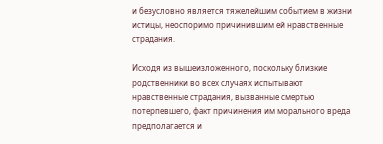и безусловно является тяжелейшим событием в жизни истицы, неоспоримо причинившим ей нравственные страдания.

Исходя из вышеизложенного, поскольку близкие родственники во всех случаях испытывают нравственные страдания, вызванные смертью потерпевшего, факт причинения им морального вреда предполагается и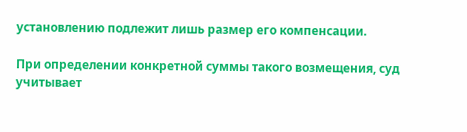установлению подлежит лишь размер его компенсации.

При определении конкретной суммы такого возмещения, суд учитывает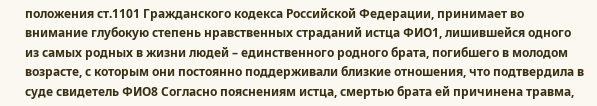положения ст.1101 Гражданского кодекса Российской Федерации, принимает во внимание глубокую степень нравственных страданий истца ФИО1, лишившейся одного из самых родных в жизни людей – единственного родного брата, погибшего в молодом возрасте, с которым они постоянно поддерживали близкие отношения, что подтвердила в суде свидетель ФИО8 Согласно пояснениям истца, смертью брата ей причинена травма,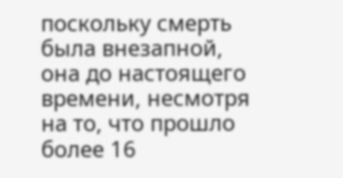поскольку смерть была внезапной, она до настоящего времени, несмотря на то, что прошло более 16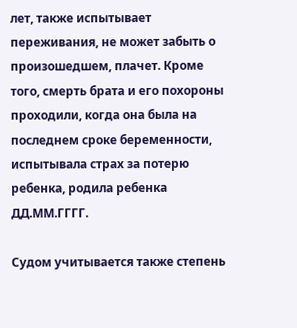лет, также испытывает переживания, не может забыть о произошедшем, плачет. Кроме того, смерть брата и его похороны проходили, когда она была на последнем сроке беременности, испытывала страх за потерю ребенка, родила ребенка ДД.ММ.ГГГГ.

Судом учитывается также степень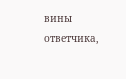вины ответчика,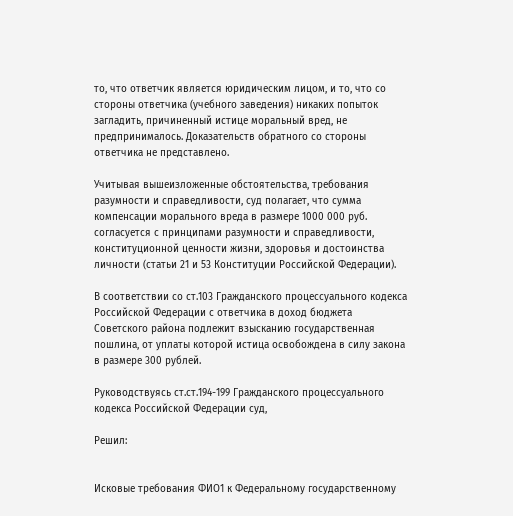то, что ответчик является юридическим лицом, и то, что со стороны ответчика (учебного заведения) никаких попыток загладить, причиненный истице моральный вред, не предпринималось. Доказательств обратного со стороны ответчика не представлено.

Учитывая вышеизложенные обстоятельства, требования разумности и справедливости, суд полагает, что сумма компенсации морального вреда в размере 1000 000 руб. согласуется с принципами разумности и справедливости, конституционной ценности жизни, здоровья и достоинства личности (статьи 21 и 53 Конституции Российской Федерации).

В соответствии со ст.103 Гражданского процессуального кодекса Российской Федерации с ответчика в доход бюджета Советского района подлежит взысканию государственная пошлина, от уплаты которой истица освобождена в силу закона в размере 300 рублей.

Руководствуясь ст.ст.194-199 Гражданского процессуального кодекса Российской Федерации суд,

Решил:


Исковые требования ФИО1 к Федеральному государственному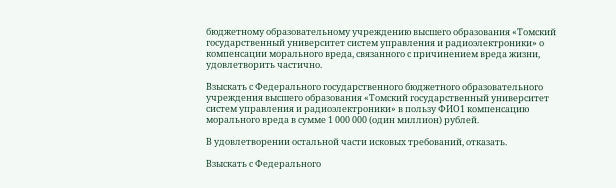бюджетному образовательному учреждению высшего образования «Томский государственный университет систем управления и радиоэлектроники» о компенсации морального вреда, связанного с причинением вреда жизни, удовлетворить частично.

Взыскать с Федерального государственного бюджетного образовательного учреждения высшего образования «Томский государственный университет систем управления и радиоэлектроники» в пользу ФИО1 компенсацию морального вреда в сумме 1 000 000 (один миллион) рублей.

В удовлетворении остальной части исковых требований, отказать.

Взыскать с Федерального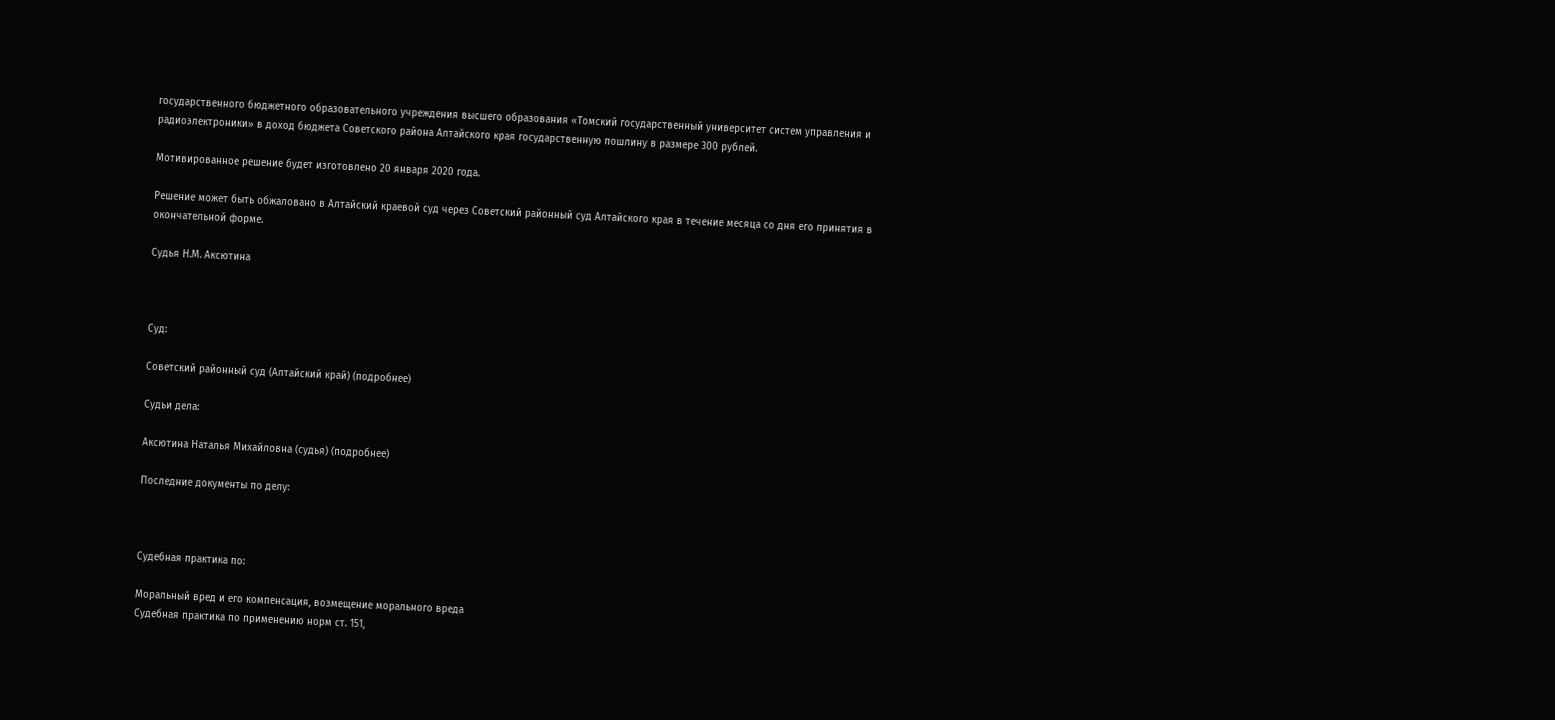государственного бюджетного образовательного учреждения высшего образования «Томский государственный университет систем управления и радиоэлектроники» в доход бюджета Советского района Алтайского края государственную пошлину в размере 300 рублей.

Мотивированное решение будет изготовлено 20 января 2020 года.

Решение может быть обжаловано в Алтайский краевой суд через Советский районный суд Алтайского края в течение месяца со дня его принятия в окончательной форме.

Судья Н.М. Аксютина



Суд:

Советский районный суд (Алтайский край) (подробнее)

Судьи дела:

Аксютина Наталья Михайловна (судья) (подробнее)

Последние документы по делу:



Судебная практика по:

Моральный вред и его компенсация, возмещение морального вреда
Судебная практика по применению норм ст. 151,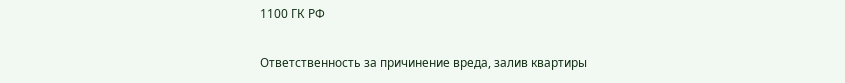1100 ГК РФ

Ответственность за причинение вреда, залив квартиры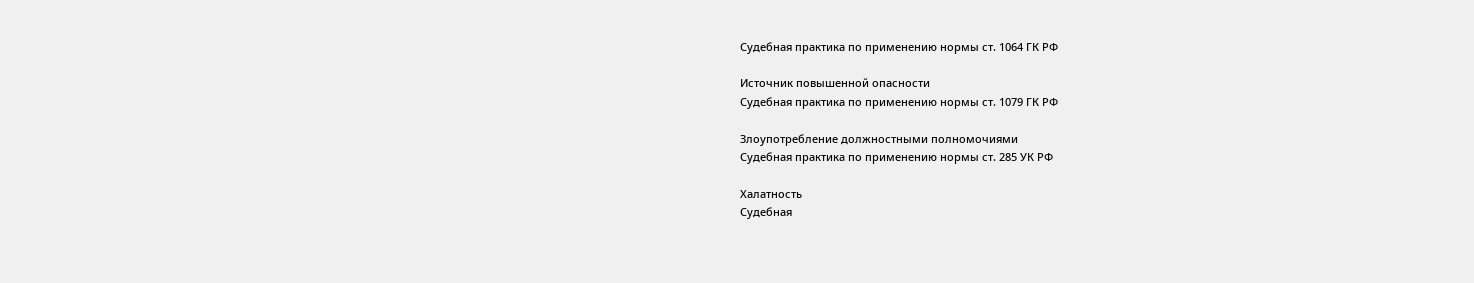Судебная практика по применению нормы ст. 1064 ГК РФ

Источник повышенной опасности
Судебная практика по применению нормы ст. 1079 ГК РФ

Злоупотребление должностными полномочиями
Судебная практика по применению нормы ст. 285 УК РФ

Халатность
Судебная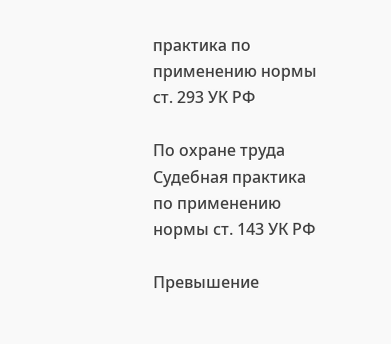практика по применению нормы ст. 293 УК РФ

По охране труда
Судебная практика по применению нормы ст. 143 УК РФ

Превышение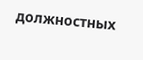должностных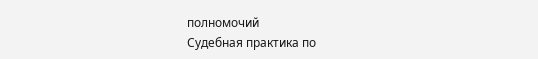полномочий
Судебная практика по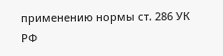применению нормы ст. 286 УК РФ